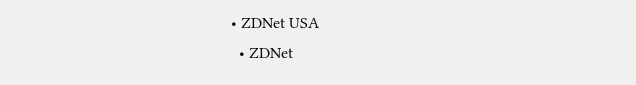• ZDNet USA
  • ZDNet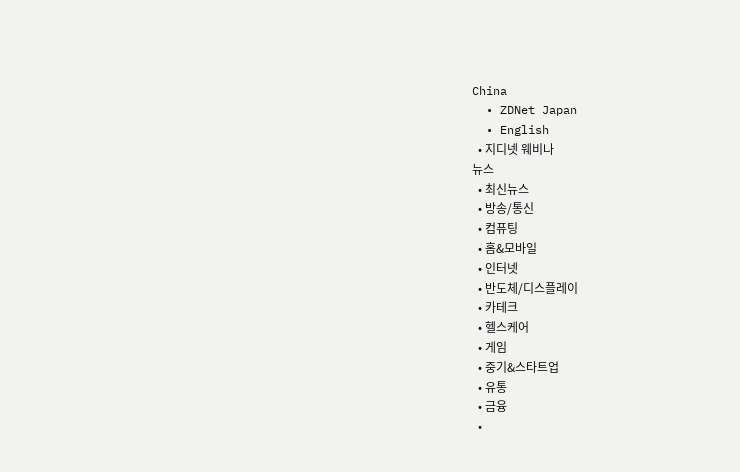China
  • ZDNet Japan
  • English
  • 지디넷 웨비나
뉴스
  • 최신뉴스
  • 방송/통신
  • 컴퓨팅
  • 홈&모바일
  • 인터넷
  • 반도체/디스플레이
  • 카테크
  • 헬스케어
  • 게임
  • 중기&스타트업
  • 유통
  • 금융
  •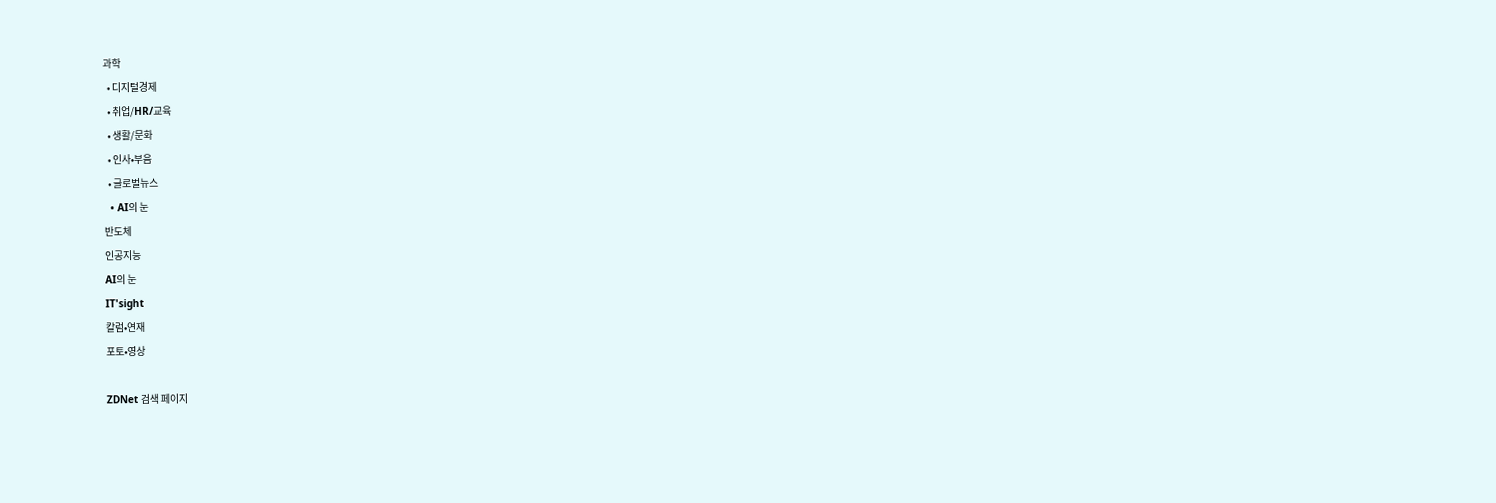과학
  • 디지털경제
  • 취업/HR/교육
  • 생활/문화
  • 인사•부음
  • 글로벌뉴스
  • AI의 눈
반도체
인공지능
AI의 눈
IT'sight
칼럼•연재
포토•영상

ZDNet 검색 페이지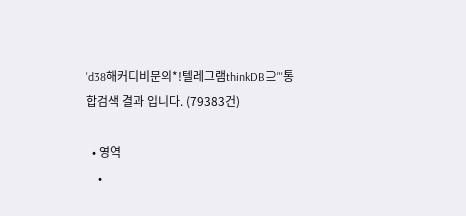'd38해커디비문의*!텔레그램thinkDB⊇"'통합검색 결과 입니다. (79383건)

  • 영역
    •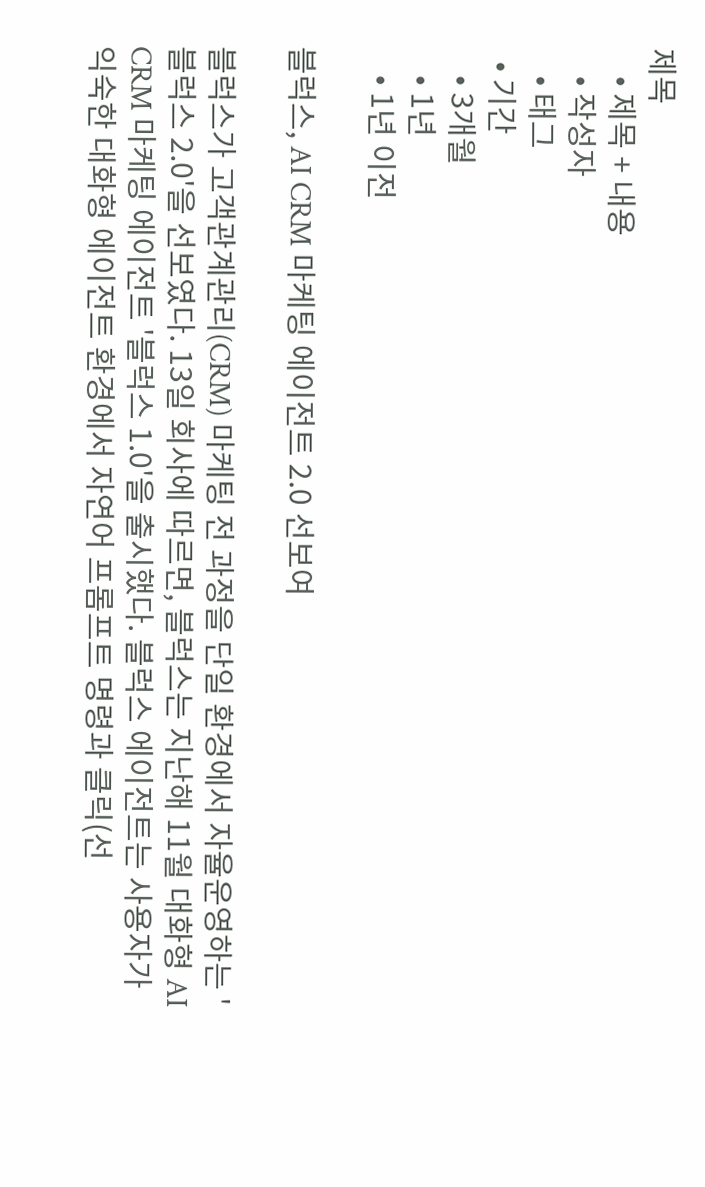제목
    • 제목 + 내용
    • 작성자
    • 태그
  • 기간
    • 3개월
    • 1년
    • 1년 이전

블럭스, AI CRM 마케팅 에이전트 2.0 선보여

블럭스가 고객관계관리(CRM) 마케팅 전 과정을 단일 환경에서 자율운영하는 '블럭스 2.0'을 선보였다. 13일 회사에 따르면, 블럭스는 지난해 11월 대화형 AI CRM 마케팅 에이전트 '블럭스 1.0'을 출시했다. 블럭스 에이전트는 사용자가 익숙한 대화형 에이전트 환경에서 자연어 프롬프트 명령과 클릭(선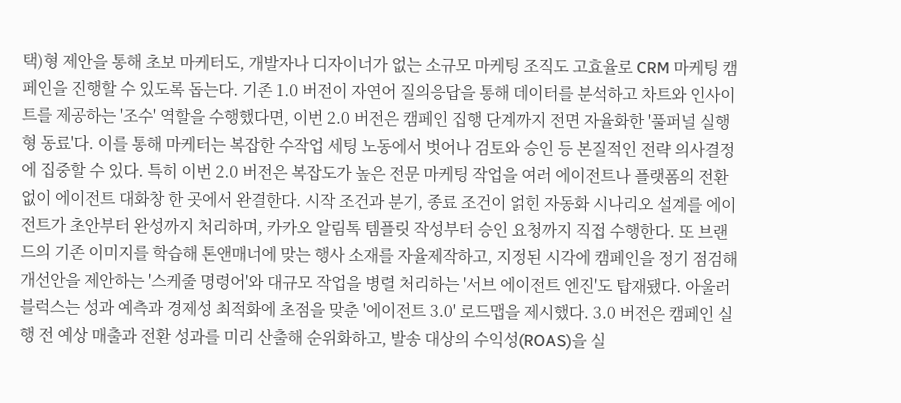택)형 제안을 통해 초보 마케터도, 개발자나 디자이너가 없는 소규모 마케팅 조직도 고효율로 CRM 마케팅 캠페인을 진행할 수 있도록 돕는다. 기존 1.0 버전이 자연어 질의응답을 통해 데이터를 분석하고 차트와 인사이트를 제공하는 '조수' 역할을 수행했다면, 이번 2.0 버전은 캠페인 집행 단계까지 전면 자율화한 '풀퍼널 실행형 동료'다. 이를 통해 마케터는 복잡한 수작업 세팅 노동에서 벗어나 검토와 승인 등 본질적인 전략 의사결정에 집중할 수 있다. 특히 이번 2.0 버전은 복잡도가 높은 전문 마케팅 작업을 여러 에이전트나 플랫폼의 전환 없이 에이전트 대화창 한 곳에서 완결한다. 시작 조건과 분기, 종료 조건이 얽힌 자동화 시나리오 설계를 에이전트가 초안부터 완성까지 처리하며, 카카오 알림톡 템플릿 작성부터 승인 요청까지 직접 수행한다. 또 브랜드의 기존 이미지를 학습해 톤앤매너에 맞는 행사 소재를 자율제작하고, 지정된 시각에 캠페인을 정기 점검해 개선안을 제안하는 '스케줄 명령어'와 대규모 작업을 병렬 처리하는 '서브 에이전트 엔진'도 탑재됐다. 아울러 블럭스는 성과 예측과 경제성 최적화에 초점을 맞춘 '에이전트 3.0' 로드맵을 제시했다. 3.0 버전은 캠페인 실행 전 예상 매출과 전환 성과를 미리 산출해 순위화하고, 발송 대상의 수익성(ROAS)을 실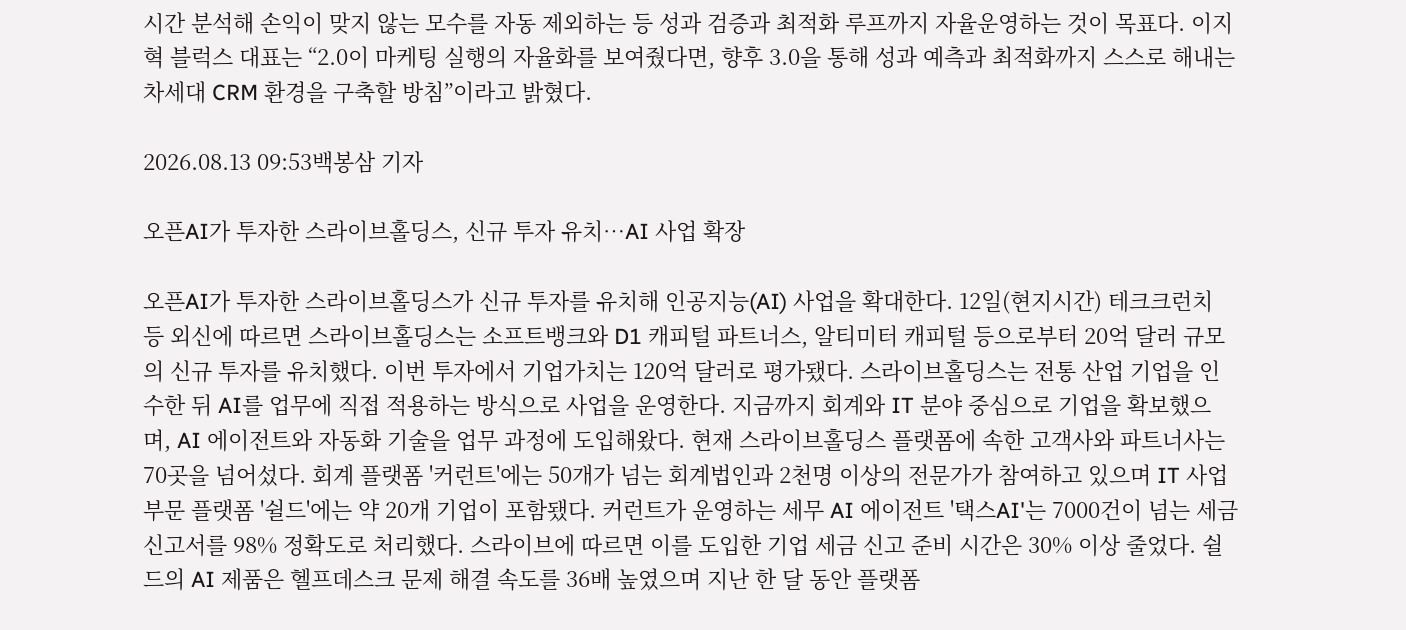시간 분석해 손익이 맞지 않는 모수를 자동 제외하는 등 성과 검증과 최적화 루프까지 자율운영하는 것이 목표다. 이지혁 블럭스 대표는 “2.0이 마케팅 실행의 자율화를 보여줬다면, 향후 3.0을 통해 성과 예측과 최적화까지 스스로 해내는 차세대 CRM 환경을 구축할 방침”이라고 밝혔다.

2026.08.13 09:53백봉삼 기자

오픈AI가 투자한 스라이브홀딩스, 신규 투자 유치…AI 사업 확장

오픈AI가 투자한 스라이브홀딩스가 신규 투자를 유치해 인공지능(AI) 사업을 확대한다. 12일(현지시간) 테크크런치 등 외신에 따르면 스라이브홀딩스는 소프트뱅크와 D1 캐피털 파트너스, 알티미터 캐피털 등으로부터 20억 달러 규모의 신규 투자를 유치했다. 이번 투자에서 기업가치는 120억 달러로 평가됐다. 스라이브홀딩스는 전통 산업 기업을 인수한 뒤 AI를 업무에 직접 적용하는 방식으로 사업을 운영한다. 지금까지 회계와 IT 분야 중심으로 기업을 확보했으며, AI 에이전트와 자동화 기술을 업무 과정에 도입해왔다. 현재 스라이브홀딩스 플랫폼에 속한 고객사와 파트너사는 70곳을 넘어섰다. 회계 플랫폼 '커런트'에는 50개가 넘는 회계법인과 2천명 이상의 전문가가 참여하고 있으며 IT 사업 부문 플랫폼 '쉴드'에는 약 20개 기업이 포함됐다. 커런트가 운영하는 세무 AI 에이전트 '택스AI'는 7000건이 넘는 세금 신고서를 98% 정확도로 처리했다. 스라이브에 따르면 이를 도입한 기업 세금 신고 준비 시간은 30% 이상 줄었다. 쉴드의 AI 제품은 헬프데스크 문제 해결 속도를 36배 높였으며 지난 한 달 동안 플랫폼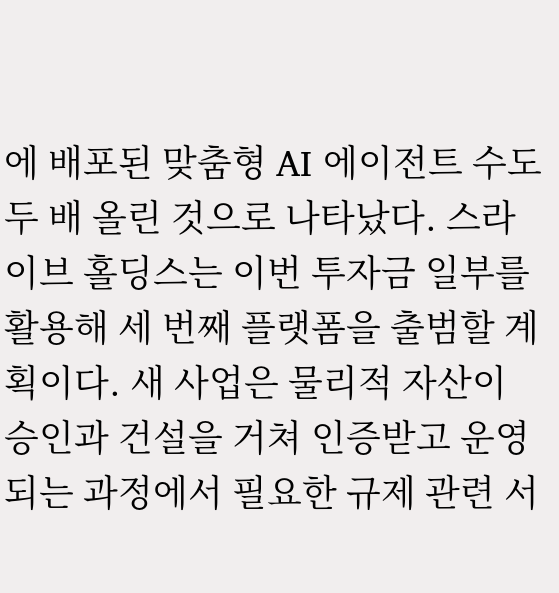에 배포된 맞춤형 AI 에이전트 수도 두 배 올린 것으로 나타났다. 스라이브 홀딩스는 이번 투자금 일부를 활용해 세 번째 플랫폼을 출범할 계획이다. 새 사업은 물리적 자산이 승인과 건설을 거쳐 인증받고 운영되는 과정에서 필요한 규제 관련 서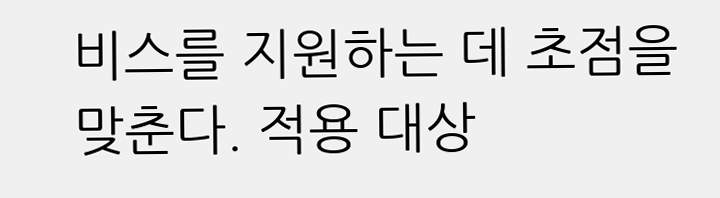비스를 지원하는 데 초점을 맞춘다. 적용 대상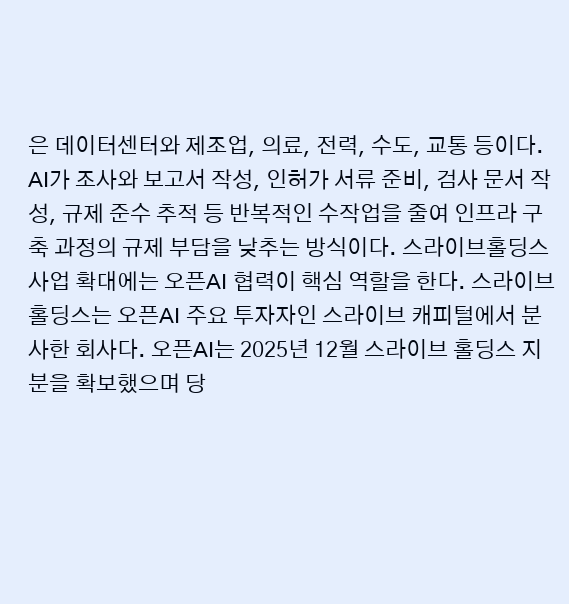은 데이터센터와 제조업, 의료, 전력, 수도, 교통 등이다. AI가 조사와 보고서 작성, 인허가 서류 준비, 검사 문서 작성, 규제 준수 추적 등 반복적인 수작업을 줄여 인프라 구축 과정의 규제 부담을 낮추는 방식이다. 스라이브홀딩스 사업 확대에는 오픈AI 협력이 핵심 역할을 한다. 스라이브홀딩스는 오픈AI 주요 투자자인 스라이브 캐피털에서 분사한 회사다. 오픈AI는 2025년 12월 스라이브 홀딩스 지분을 확보했으며 당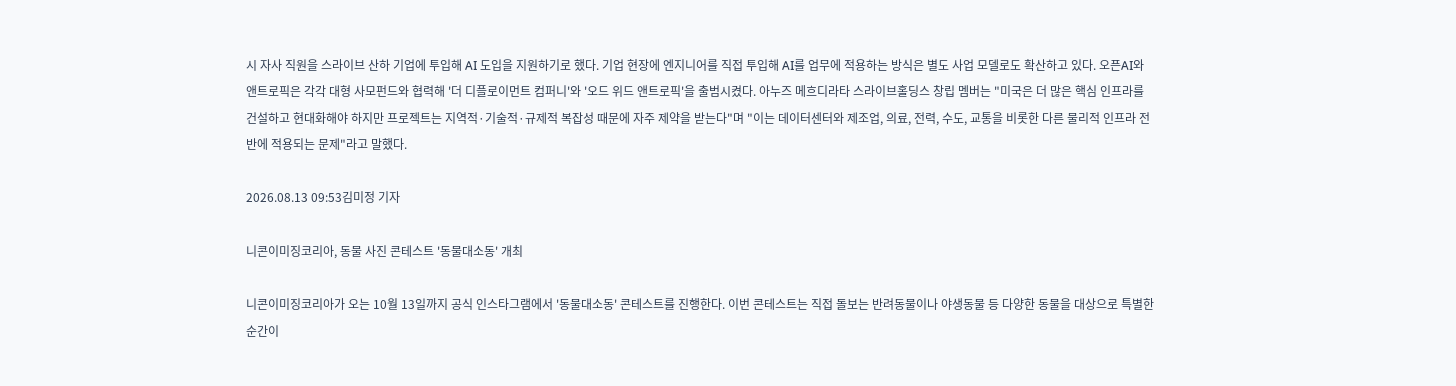시 자사 직원을 스라이브 산하 기업에 투입해 AI 도입을 지원하기로 했다. 기업 현장에 엔지니어를 직접 투입해 AI를 업무에 적용하는 방식은 별도 사업 모델로도 확산하고 있다. 오픈AI와 앤트로픽은 각각 대형 사모펀드와 협력해 '더 디플로이먼트 컴퍼니'와 '오드 위드 앤트로픽'을 출범시켰다. 아누즈 메흐디라타 스라이브홀딩스 창립 멤버는 "미국은 더 많은 핵심 인프라를 건설하고 현대화해야 하지만 프로젝트는 지역적·기술적·규제적 복잡성 때문에 자주 제약을 받는다"며 "이는 데이터센터와 제조업, 의료, 전력, 수도, 교통을 비롯한 다른 물리적 인프라 전반에 적용되는 문제"라고 말했다.

2026.08.13 09:53김미정 기자

니콘이미징코리아, 동물 사진 콘테스트 '동물대소동' 개최

니콘이미징코리아가 오는 10월 13일까지 공식 인스타그램에서 '동물대소동' 콘테스트를 진행한다. 이번 콘테스트는 직접 돌보는 반려동물이나 야생동물 등 다양한 동물을 대상으로 특별한 순간이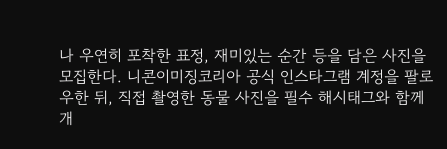나 우연히 포착한 표정, 재미있는 순간 등을 담은 사진을 모집한다. 니콘이미징코리아 공식 인스타그램 계정을 팔로우한 뒤, 직접 촬영한 동물 사진을 필수 해시태그와 함께 개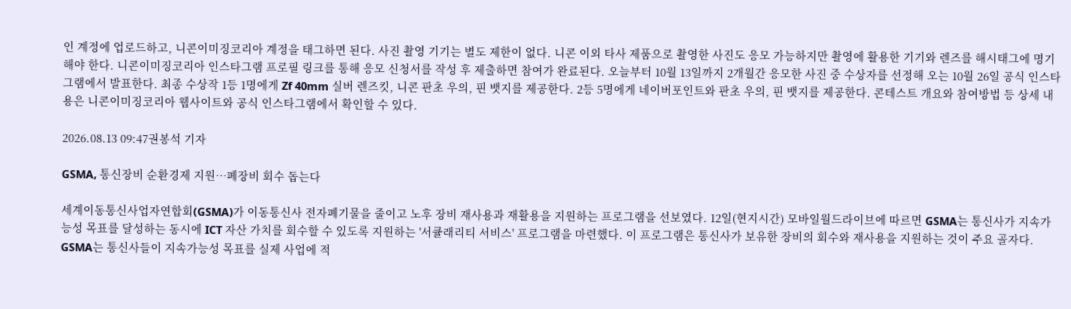인 계정에 업로드하고, 니콘이미징코리아 계정을 태그하면 된다. 사진 촬영 기기는 별도 제한이 없다. 니콘 이외 타사 제품으로 촬영한 사진도 응모 가능하지만 촬영에 활용한 기기와 렌즈를 해시태그에 명기해야 한다. 니콘이미징코리아 인스타그램 프로필 링크를 통해 응모 신청서를 작성 후 제출하면 참여가 완료된다. 오늘부터 10월 13일까지 2개월간 응모한 사진 중 수상자를 선정해 오는 10월 26일 공식 인스타그램에서 발표한다. 최종 수상작 1등 1명에게 Zf 40mm 실버 렌즈킷, 니콘 판초 우의, 핀 뱃지를 제공한다. 2등 5명에게 네이버포인트와 판초 우의, 핀 뱃지를 제공한다. 콘테스트 개요와 참여방법 등 상세 내용은 니콘이미징코리아 웹사이트와 공식 인스타그램에서 확인할 수 있다.

2026.08.13 09:47권봉석 기자

GSMA, 통신장비 순환경제 지원…폐장비 회수 돕는다

세계이동통신사업자연합회(GSMA)가 이동통신사 전자폐기물을 줄이고 노후 장비 재사용과 재활용을 지원하는 프로그램을 선보였다. 12일(현지시간) 모바일월드라이브에 따르면 GSMA는 통신사가 지속가능성 목표를 달성하는 동시에 ICT 자산 가치를 회수할 수 있도록 지원하는 '서큘래리티 서비스' 프로그램을 마련했다. 이 프로그램은 통신사가 보유한 장비의 회수와 재사용을 지원하는 것이 주요 골자다. GSMA는 통신사들이 지속가능성 목표를 실제 사업에 적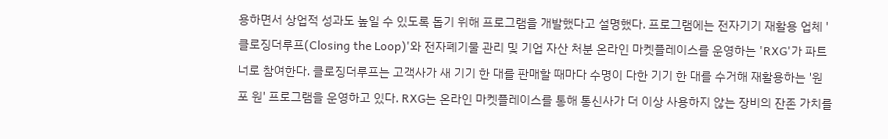용하면서 상업적 성과도 높일 수 있도록 돕기 위해 프로그램을 개발했다고 설명했다. 프로그램에는 전자기기 재활용 업체 '클로징더루프(Closing the Loop)'와 전자폐기물 관리 및 기업 자산 처분 온라인 마켓플레이스를 운영하는 'RXG'가 파트너로 참여한다. 클로징더루프는 고객사가 새 기기 한 대를 판매할 때마다 수명이 다한 기기 한 대를 수거해 재활용하는 '원 포 원' 프로그램을 운영하고 있다. RXG는 온라인 마켓플레이스를 통해 통신사가 더 이상 사용하지 않는 장비의 잔존 가치를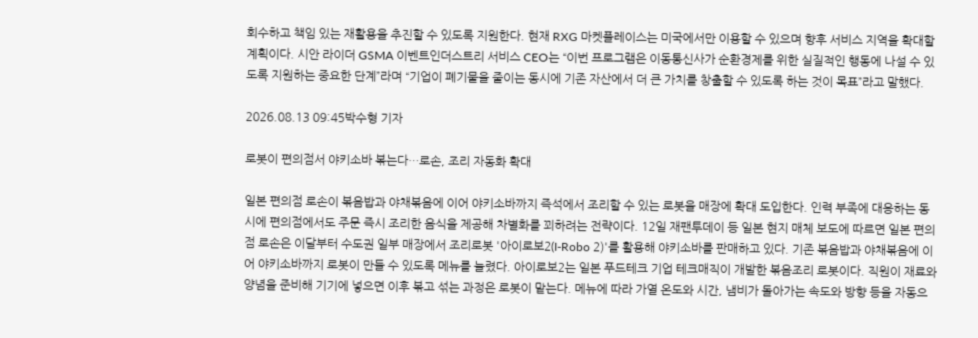회수하고 책임 있는 재활용을 추진할 수 있도록 지원한다. 현재 RXG 마켓플레이스는 미국에서만 이용할 수 있으며 향후 서비스 지역을 확대할 계획이다. 시안 라이더 GSMA 이벤트인더스트리 서비스 CEO는 “이번 프로그램은 이동통신사가 순환경제를 위한 실질적인 행동에 나설 수 있도록 지원하는 중요한 단계”라며 “기업이 폐기물을 줄이는 동시에 기존 자산에서 더 큰 가치를 창출할 수 있도록 하는 것이 목표”라고 말했다.

2026.08.13 09:45박수형 기자

로봇이 편의점서 야키소바 볶는다…로손, 조리 자동화 확대

일본 편의점 로손이 볶음밥과 야채볶음에 이어 야키소바까지 즉석에서 조리할 수 있는 로봇을 매장에 확대 도입한다. 인력 부족에 대응하는 동시에 편의점에서도 주문 즉시 조리한 음식을 제공해 차별화를 꾀하려는 전략이다. 12일 재팬투데이 등 일본 현지 매체 보도에 따르면 일본 편의점 로손은 이달부터 수도권 일부 매장에서 조리로봇 '아이로보2(I-Robo 2)'를 활용해 야키소바를 판매하고 있다. 기존 볶음밥과 야채볶음에 이어 야키소바까지 로봇이 만들 수 있도록 메뉴를 늘렸다. 아이로보2는 일본 푸드테크 기업 테크매직이 개발한 볶음조리 로봇이다. 직원이 재료와 양념을 준비해 기기에 넣으면 이후 볶고 섞는 과정은 로봇이 맡는다. 메뉴에 따라 가열 온도와 시간, 냄비가 돌아가는 속도와 방향 등을 자동으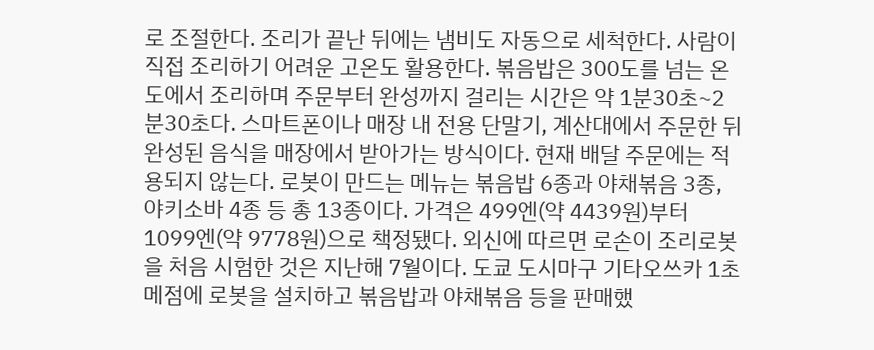로 조절한다. 조리가 끝난 뒤에는 냄비도 자동으로 세척한다. 사람이 직접 조리하기 어려운 고온도 활용한다. 볶음밥은 300도를 넘는 온도에서 조리하며 주문부터 완성까지 걸리는 시간은 약 1분30초~2분30초다. 스마트폰이나 매장 내 전용 단말기, 계산대에서 주문한 뒤 완성된 음식을 매장에서 받아가는 방식이다. 현재 배달 주문에는 적용되지 않는다. 로봇이 만드는 메뉴는 볶음밥 6종과 야채볶음 3종, 야키소바 4종 등 총 13종이다. 가격은 499엔(약 4439원)부터 1099엔(약 9778원)으로 책정됐다. 외신에 따르면 로손이 조리로봇을 처음 시험한 것은 지난해 7월이다. 도쿄 도시마구 기타오쓰카 1초메점에 로봇을 설치하고 볶음밥과 야채볶음 등을 판매했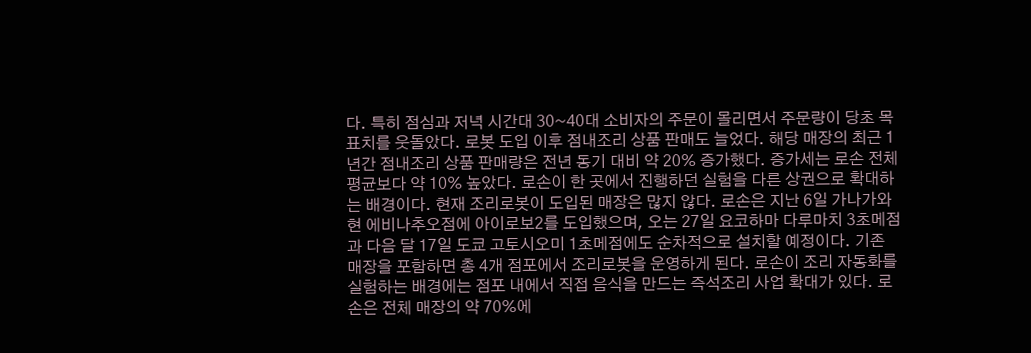다. 특히 점심과 저녁 시간대 30~40대 소비자의 주문이 몰리면서 주문량이 당초 목표치를 웃돌았다. 로봇 도입 이후 점내조리 상품 판매도 늘었다. 해당 매장의 최근 1년간 점내조리 상품 판매량은 전년 동기 대비 약 20% 증가했다. 증가세는 로손 전체 평균보다 약 10% 높았다. 로손이 한 곳에서 진행하던 실험을 다른 상권으로 확대하는 배경이다. 현재 조리로봇이 도입된 매장은 많지 않다. 로손은 지난 6일 가나가와현 에비나추오점에 아이로보2를 도입했으며, 오는 27일 요코하마 다루마치 3초메점과 다음 달 17일 도쿄 고토시오미 1초메점에도 순차적으로 설치할 예정이다. 기존 매장을 포함하면 총 4개 점포에서 조리로봇을 운영하게 된다. 로손이 조리 자동화를 실험하는 배경에는 점포 내에서 직접 음식을 만드는 즉석조리 사업 확대가 있다. 로손은 전체 매장의 약 70%에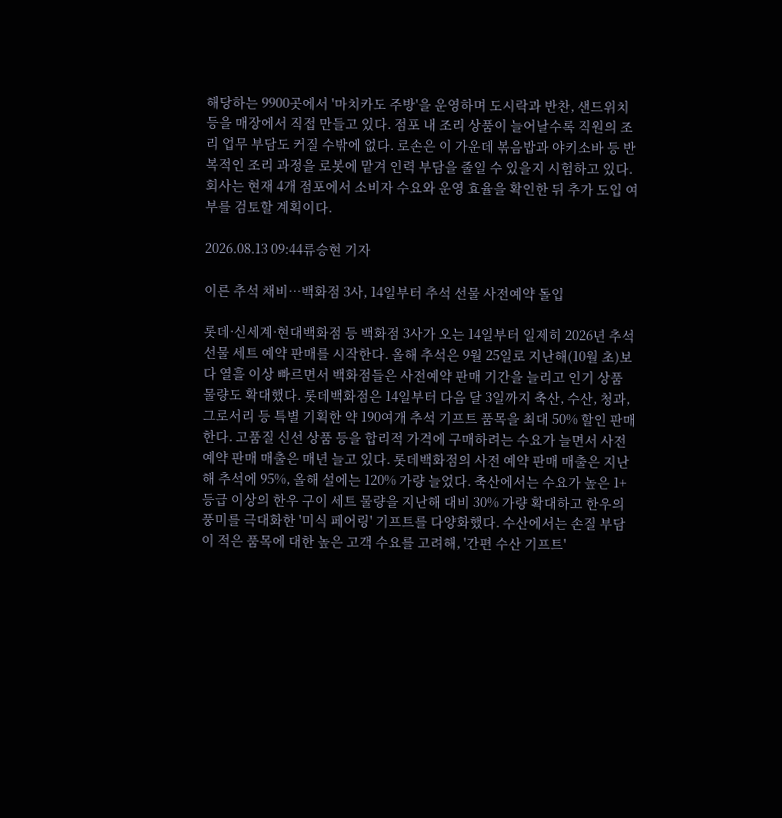해당하는 9900곳에서 '마치카도 주방'을 운영하며 도시락과 반찬, 샌드위치 등을 매장에서 직접 만들고 있다. 점포 내 조리 상품이 늘어날수록 직원의 조리 업무 부담도 커질 수밖에 없다. 로손은 이 가운데 볶음밥과 야키소바 등 반복적인 조리 과정을 로봇에 맡겨 인력 부담을 줄일 수 있을지 시험하고 있다. 회사는 현재 4개 점포에서 소비자 수요와 운영 효율을 확인한 뒤 추가 도입 여부를 검토할 계획이다.

2026.08.13 09:44류승현 기자

이른 추석 채비…백화점 3사, 14일부터 추석 선물 사전예약 돌입

롯데·신세계·현대백화점 등 백화점 3사가 오는 14일부터 일제히 2026년 추석 선물 세트 예약 판매를 시작한다. 올해 추석은 9월 25일로 지난해(10월 초)보다 열흘 이상 빠르면서 백화점들은 사전예약 판매 기간을 늘리고 인기 상품 물량도 확대했다. 롯데백화점은 14일부터 다음 달 3일까지 축산, 수산, 청과, 그로서리 등 특별 기획한 약 190여개 추석 기프트 품목을 최대 50% 할인 판매한다. 고품질 신선 상품 등을 합리적 가격에 구매하려는 수요가 늘면서 사전 예약 판매 매출은 매년 늘고 있다. 롯데백화점의 사전 예약 판매 매출은 지난해 추석에 95%, 올해 설에는 120% 가량 늘었다. 축산에서는 수요가 높은 1+등급 이상의 한우 구이 세트 물량을 지난해 대비 30% 가량 확대하고 한우의 풍미를 극대화한 '미식 페어링' 기프트를 다양화했다. 수산에서는 손질 부담이 적은 품목에 대한 높은 고객 수요를 고려해, '간편 수산 기프트'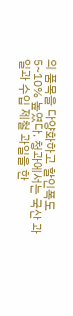의 품목을 다양화하고 할인폭도 5~10% 높였다. 청과에서는 국산 과일과 수입 제철 과일을 한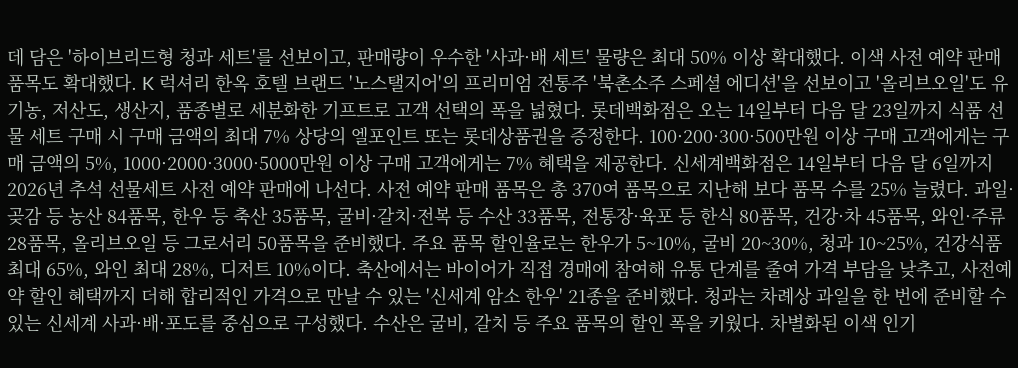데 담은 '하이브리드형 청과 세트'를 선보이고, 판매량이 우수한 '사과·배 세트' 물량은 최대 50% 이상 확대했다. 이색 사전 예약 판매 품목도 확대했다. K 럭셔리 한옥 호텔 브랜드 '노스탤지어'의 프리미엄 전통주 '북촌소주 스페셜 에디션'을 선보이고 '올리브오일'도 유기농, 저산도, 생산지, 품종별로 세분화한 기프트로 고객 선택의 폭을 넓혔다. 롯데백화점은 오는 14일부터 다음 달 23일까지 식품 선물 세트 구매 시 구매 금액의 최대 7% 상당의 엘포인트 또는 롯데상품권을 증정한다. 100·200·300·500만원 이상 구매 고객에게는 구매 금액의 5%, 1000·2000·3000·5000만원 이상 구매 고객에게는 7% 혜택을 제공한다. 신세계백화점은 14일부터 다음 달 6일까지 2026년 추석 선물세트 사전 예약 판매에 나선다. 사전 예약 판매 품목은 총 370여 품목으로 지난해 보다 품목 수를 25% 늘렸다. 과일·곶감 등 농산 84품목, 한우 등 축산 35품목, 굴비·갈치·전복 등 수산 33품목, 전통장·육포 등 한식 80품목, 건강·차 45품목, 와인·주류 28품목, 올리브오일 등 그로서리 50품목을 준비했다. 주요 품목 할인율로는 한우가 5~10%, 굴비 20~30%, 청과 10~25%, 건강식품 최대 65%, 와인 최대 28%, 디저트 10%이다. 축산에서는 바이어가 직접 경매에 참여해 유통 단계를 줄여 가격 부담을 낮추고, 사전예약 할인 혜택까지 더해 합리적인 가격으로 만날 수 있는 '신세계 암소 한우' 21종을 준비했다. 청과는 차례상 과일을 한 번에 준비할 수 있는 신세계 사과·배·포도를 중심으로 구성했다. 수산은 굴비, 갈치 등 주요 품목의 할인 폭을 키웠다. 차별화된 이색 인기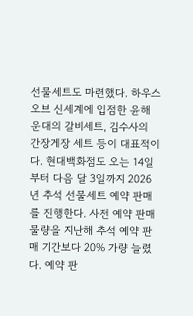선물세트도 마련했다. 하우스 오브 신세계에 입점한 윤해운대의 갈비세트, 김수사의 간장게장 세트 등이 대표적이다. 현대백화점도 오는 14일부터 다음 달 3일까지 2026년 추석 선물세트 예약 판매를 진행한다. 사전 예약 판매 물량을 지난해 추석 예약 판매 기간보다 20% 가량 늘렸다. 예약 판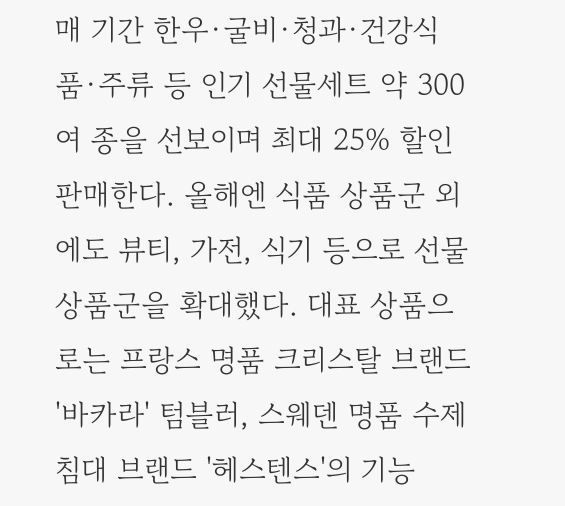매 기간 한우·굴비·청과·건강식품·주류 등 인기 선물세트 약 300여 종을 선보이며 최대 25% 할인 판매한다. 올해엔 식품 상품군 외에도 뷰티, 가전, 식기 등으로 선물 상품군을 확대했다. 대표 상품으로는 프랑스 명품 크리스탈 브랜드 '바카라' 텀블러, 스웨덴 명품 수제 침대 브랜드 '헤스텐스'의 기능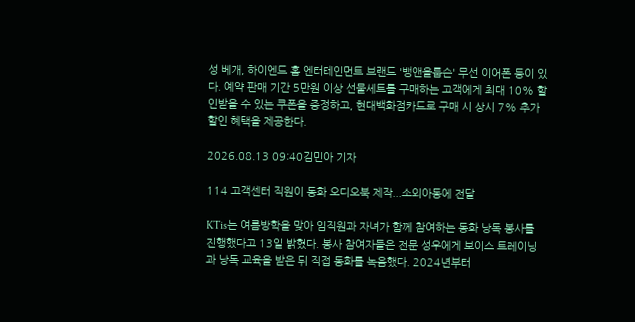성 베개, 하이엔드 홈 엔터테인먼트 브랜드 '뱅앤올룹슨' 무선 이어폰 등이 있다. 예약 판매 기간 5만원 이상 선물세트를 구매하는 고객에게 최대 10% 할인받을 수 있는 쿠폰을 증정하고, 현대백화점카드로 구매 시 상시 7% 추가 할인 혜택을 제공한다.

2026.08.13 09:40김민아 기자

114 고객센터 직원이 동화 오디오북 제작...소외아동에 전달

KTis는 여름방학을 맞아 임직원과 자녀가 함께 참여하는 동화 낭독 봉사를 진행했다고 13일 밝혔다. 봉사 참여자들은 전문 성우에게 보이스 트레이닝과 낭독 교육을 받은 뒤 직접 동화를 녹음했다. 2024년부터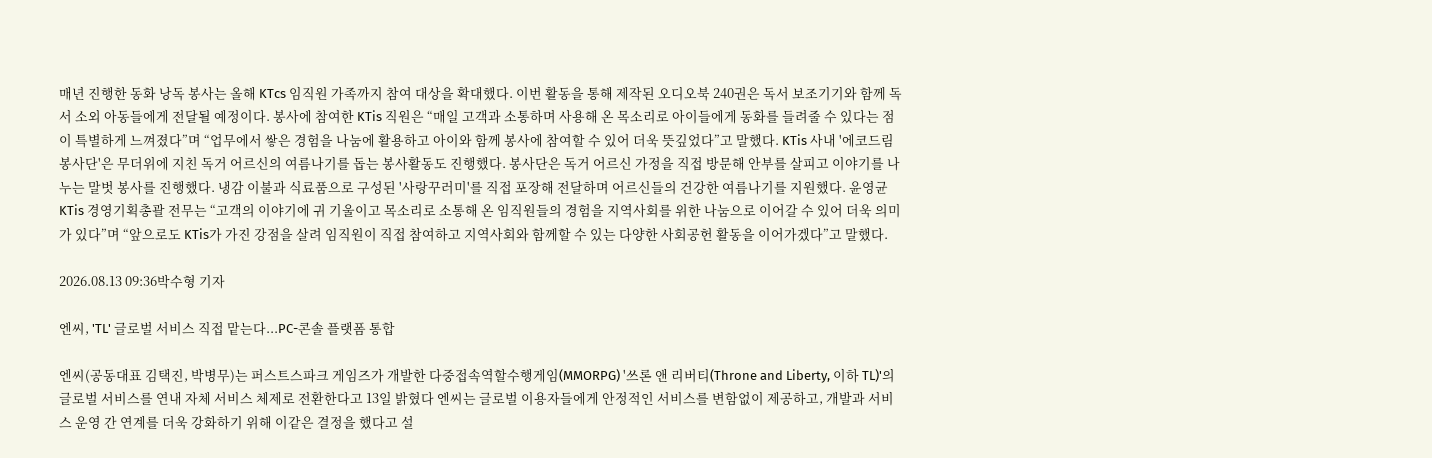매년 진행한 동화 낭독 봉사는 올해 KTcs 임직원 가족까지 참여 대상을 확대했다. 이번 활동을 통해 제작된 오디오북 240권은 독서 보조기기와 함께 독서 소외 아동들에게 전달될 예정이다. 봉사에 참여한 KTis 직원은 “매일 고객과 소통하며 사용해 온 목소리로 아이들에게 동화를 들려줄 수 있다는 점이 특별하게 느껴졌다”며 “업무에서 쌓은 경험을 나눔에 활용하고 아이와 함께 봉사에 참여할 수 있어 더욱 뜻깊었다”고 말했다. KTis 사내 '에코드림 봉사단'은 무더위에 지친 독거 어르신의 여름나기를 돕는 봉사활동도 진행했다. 봉사단은 독거 어르신 가정을 직접 방문해 안부를 살피고 이야기를 나누는 말벗 봉사를 진행했다. 냉감 이불과 식료품으로 구성된 '사랑꾸러미'를 직접 포장해 전달하며 어르신들의 건강한 여름나기를 지원했다. 윤영균 KTis 경영기획총괄 전무는 “고객의 이야기에 귀 기울이고 목소리로 소통해 온 임직원들의 경험을 지역사회를 위한 나눔으로 이어갈 수 있어 더욱 의미가 있다”며 “앞으로도 KTis가 가진 강점을 살려 임직원이 직접 참여하고 지역사회와 함께할 수 있는 다양한 사회공헌 활동을 이어가겠다”고 말했다.

2026.08.13 09:36박수형 기자

엔씨, 'TL' 글로벌 서비스 직접 맡는다...PC-콘솔 플랫폼 통합

엔씨(공동대표 김택진, 박병무)는 퍼스트스파크 게임즈가 개발한 다중접속역할수행게임(MMORPG) '쓰론 앤 리버티(Throne and Liberty, 이하 TL)'의 글로벌 서비스를 연내 자체 서비스 체제로 전환한다고 13일 밝혔다 엔씨는 글로벌 이용자들에게 안정적인 서비스를 변함없이 제공하고, 개발과 서비스 운영 간 연계를 더욱 강화하기 위해 이같은 결정을 했다고 설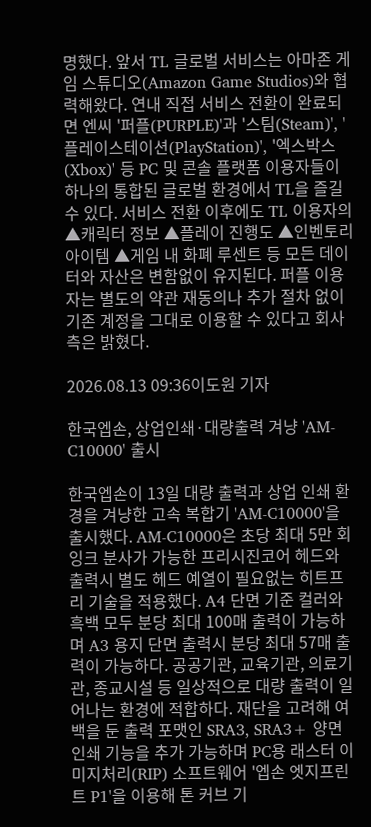명했다. 앞서 TL 글로벌 서비스는 아마존 게임 스튜디오(Amazon Game Studios)와 협력해왔다. 연내 직접 서비스 전환이 완료되면 엔씨 '퍼플(PURPLE)'과 '스팀(Steam)', '플레이스테이션(PlayStation)', '엑스박스(Xbox)' 등 PC 및 콘솔 플랫폼 이용자들이 하나의 통합된 글로벌 환경에서 TL을 즐길 수 있다. 서비스 전환 이후에도 TL 이용자의 ▲캐릭터 정보 ▲플레이 진행도 ▲인벤토리 아이템 ▲게임 내 화폐 루센트 등 모든 데이터와 자산은 변함없이 유지된다. 퍼플 이용자는 별도의 약관 재동의나 추가 절차 없이 기존 계정을 그대로 이용할 수 있다고 회사 측은 밝혔다.

2026.08.13 09:36이도원 기자

한국엡손, 상업인쇄·대량출력 겨냥 'AM-C10000' 출시

한국엡손이 13일 대량 출력과 상업 인쇄 환경을 겨냥한 고속 복합기 'AM-C10000'을 출시했다. AM-C10000은 초당 최대 5만 회 잉크 분사가 가능한 프리시진코어 헤드와 출력시 별도 헤드 예열이 필요없는 히트프리 기술을 적용했다. A4 단면 기준 컬러와 흑백 모두 분당 최대 100매 출력이 가능하며 A3 용지 단면 출력시 분당 최대 57매 출력이 가능하다. 공공기관, 교육기관, 의료기관, 종교시설 등 일상적으로 대량 출력이 일어나는 환경에 적합하다. 재단을 고려해 여백을 둔 출력 포맷인 SRA3, SRA3+ 양면 인쇄 기능을 추가 가능하며 PC용 래스터 이미지처리(RIP) 소프트웨어 '엡손 엣지프린트 P1'을 이용해 톤 커브 기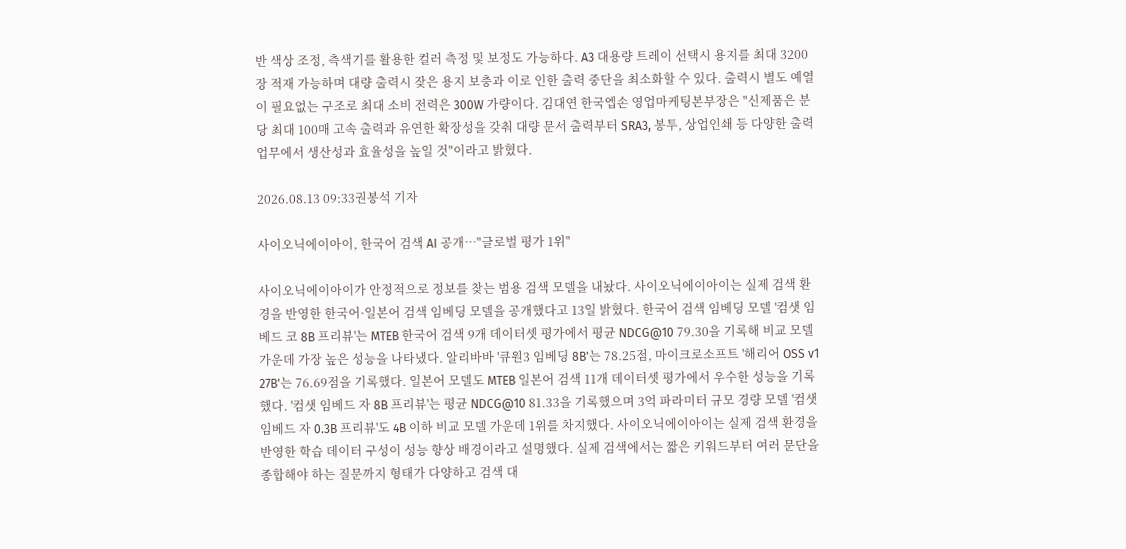반 색상 조정, 측색기를 활용한 컬러 측정 및 보정도 가능하다. A3 대용량 트레이 선택시 용지를 최대 3200장 적재 가능하며 대량 출력시 잦은 용지 보충과 이로 인한 출력 중단을 최소화할 수 있다. 출력시 별도 예열이 필요없는 구조로 최대 소비 전력은 300W 가량이다. 김대연 한국엡손 영업마케팅본부장은 "신제품은 분당 최대 100매 고속 출력과 유연한 확장성을 갖춰 대량 문서 출력부터 SRA3, 봉투, 상업인쇄 등 다양한 출력 업무에서 생산성과 효율성을 높일 것"이라고 밝혔다.

2026.08.13 09:33권봉석 기자

사이오닉에이아이, 한국어 검색 AI 공개…"글로벌 평가 1위"

사이오닉에이아이가 안정적으로 정보를 찾는 범용 검색 모델을 내놨다. 사이오닉에이아이는 실제 검색 환경을 반영한 한국어·일본어 검색 임베딩 모델을 공개했다고 13일 밝혔다. 한국어 검색 임베딩 모델 '컴샛 임베드 코 8B 프리뷰'는 MTEB 한국어 검색 9개 데이터셋 평가에서 평균 NDCG@10 79.30을 기록해 비교 모델 가운데 가장 높은 성능을 나타냈다. 알리바바 '큐원3 임베딩 8B'는 78.25점, 마이크로소프트 '해리어 OSS v1 27B'는 76.69점을 기록했다. 일본어 모델도 MTEB 일본어 검색 11개 데이터셋 평가에서 우수한 성능을 기록했다. '컴샛 임베드 자 8B 프리뷰'는 평균 NDCG@10 81.33을 기록했으며 3억 파라미터 규모 경량 모델 '컴샛 임베드 자 0.3B 프리뷰'도 4B 이하 비교 모델 가운데 1위를 차지했다. 사이오닉에이아이는 실제 검색 환경을 반영한 학습 데이터 구성이 성능 향상 배경이라고 설명했다. 실제 검색에서는 짧은 키워드부터 여러 문단을 종합해야 하는 질문까지 형태가 다양하고 검색 대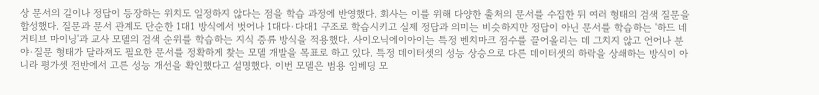상 문서의 길이나 정답이 등장하는 위치도 일정하지 않다는 점을 학습 과정에 반영했다. 회사는 이를 위해 다양한 출처의 문서를 수집한 뒤 여러 형태의 검색 질문을 합성했다. 질문과 문서 관계도 단순한 1대1 방식에서 벗어나 1대다·다대1 구조로 학습시키고 실제 정답과 의미는 비슷하지만 정답이 아닌 문서를 학습하는 '하드 네거티브 마이닝'과 교사 모델의 검색 순위를 학습하는 지식 증류 방식을 적용했다. 사이오닉에이아이는 특정 벤치마크 점수를 끌어올리는 데 그치지 않고 언어나 분야·질문 형태가 달라져도 필요한 문서를 정확하게 찾는 모델 개발을 목표로 하고 있다. 특정 데이터셋의 성능 상승으로 다른 데이터셋의 하락을 상쇄하는 방식이 아니라 평가셋 전반에서 고른 성능 개선을 확인했다고 설명했다. 이번 모델은 범용 임베딩 모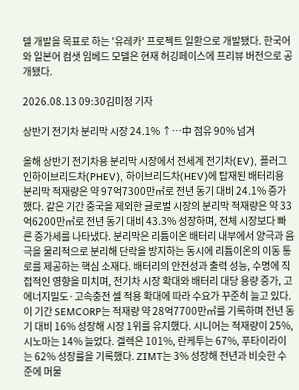델 개발을 목표로 하는 '유레카' 프로젝트 일환으로 개발됐다. 한국어와 일본어 컴샛 임베드 모델은 현재 허깅페이스에 프리뷰 버전으로 공개됐다.

2026.08.13 09:30김미정 기자

상반기 전기차 분리막 시장 24.1% ↑…中 점유 90% 넘겨

올해 상반기 전기차용 분리막 시장에서 전세계 전기차(EV), 플러그인하이브리드차(PHEV), 하이브리드차(HEV)에 탑재된 배터리용 분리막 적재량은 약 97억7300만㎡로 전년 동기 대비 24.1% 증가했다. 같은 기간 중국을 제외한 글로벌 시장의 분리막 적재량은 약 33억6200만㎡로 전년 동기 대비 43.3% 성장하며, 전체 시장보다 빠른 증가세를 나타냈다. 분리막은 리튬이온 배터리 내부에서 양극과 음극을 물리적으로 분리해 단락을 방지하는 동시에 리튬이온의 이동 통로를 제공하는 핵심 소재다. 배터리의 안전성과 출력 성능, 수명에 직접적인 영향을 미치며, 전기차 시장 확대와 배터리 대당 용량 증가, 고에너지밀도·고속충전 셀 적용 확대에 따라 수요가 꾸준히 늘고 있다. 이 기간 SEMCORP는 적재량 약 28억7700만㎡를 기록하며 전년 동기 대비 16% 성장해 시장 1위를 유지했다. 시니어는 적재량이 25%, 시노마는 14% 늘었다. 겔렉은 101%, 란케투는 67%, 푸타이라이는 62% 성장률을 기록했다. ZIMT는 3% 성장해 전년과 비슷한 수준에 머물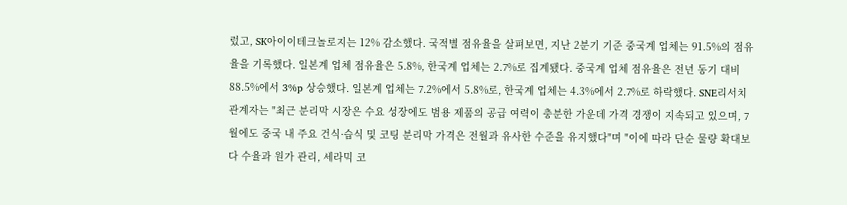렀고, SK아이이테크놀로지는 12% 감소했다. 국적별 점유율을 살펴보면, 지난 2분기 기준 중국계 업체는 91.5%의 점유율을 기록했다. 일본계 업체 점유율은 5.8%, 한국계 업체는 2.7%로 집계됐다. 중국계 업체 점유율은 전년 동기 대비 88.5%에서 3%p 상승했다. 일본계 업체는 7.2%에서 5.8%로, 한국계 업체는 4.3%에서 2.7%로 하락했다. SNE리서치 관계자는 "최근 분리막 시장은 수요 성장에도 범용 제품의 공급 여력이 충분한 가운데 가격 경쟁이 지속되고 있으며, 7월에도 중국 내 주요 건식·습식 및 코팅 분리막 가격은 전월과 유사한 수준을 유지했다"며 "이에 따라 단순 물량 확대보다 수율과 원가 관리, 세라믹 코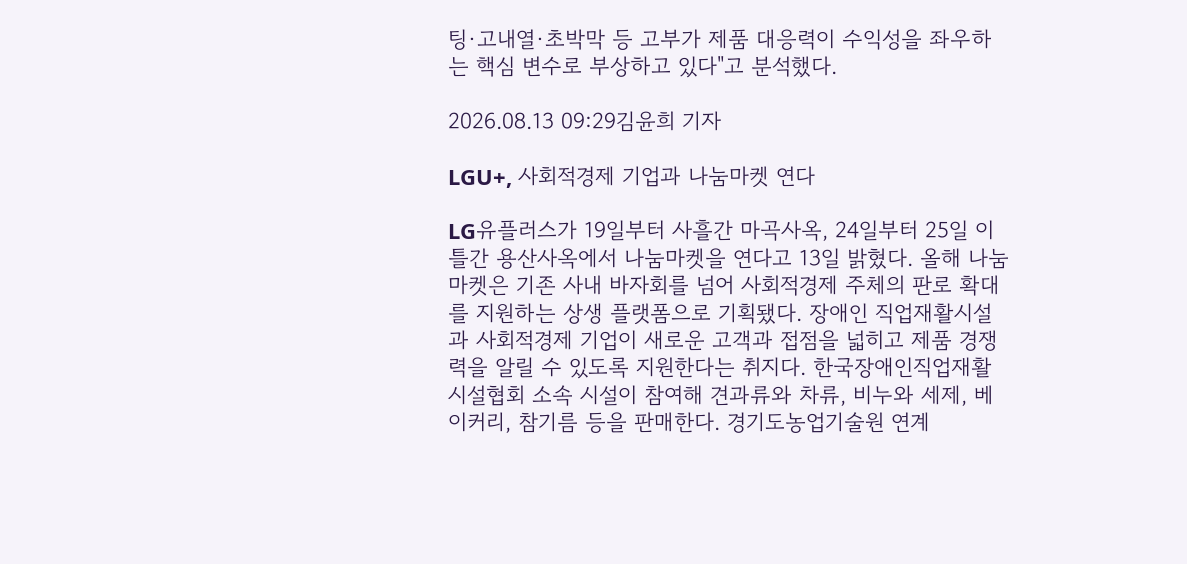팅·고내열·초박막 등 고부가 제품 대응력이 수익성을 좌우하는 핵심 변수로 부상하고 있다"고 분석했다.

2026.08.13 09:29김윤희 기자

LGU+, 사회적경제 기업과 나눔마켓 연다

LG유플러스가 19일부터 사흘간 마곡사옥, 24일부터 25일 이틀간 용산사옥에서 나눔마켓을 연다고 13일 밝혔다. 올해 나눔마켓은 기존 사내 바자회를 넘어 사회적경제 주체의 판로 확대를 지원하는 상생 플랫폼으로 기획됐다. 장애인 직업재활시설과 사회적경제 기업이 새로운 고객과 접점을 넓히고 제품 경쟁력을 알릴 수 있도록 지원한다는 취지다. 한국장애인직업재활시설협회 소속 시설이 참여해 견과류와 차류, 비누와 세제, 베이커리, 참기름 등을 판매한다. 경기도농업기술원 연계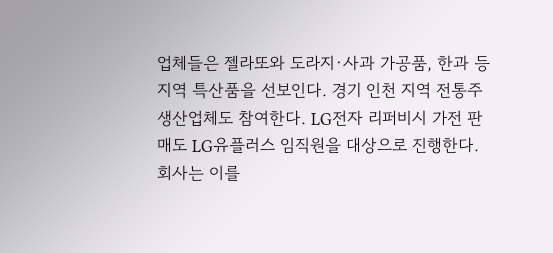업체들은 젤라또와 도라지·사과 가공품, 한과 등 지역 특산품을 선보인다. 경기 인천 지역 전통주 생산업체도 참여한다. LG전자 리퍼비시 가전 판매도 LG유플러스 임직원을 대상으로 진행한다. 회사는 이를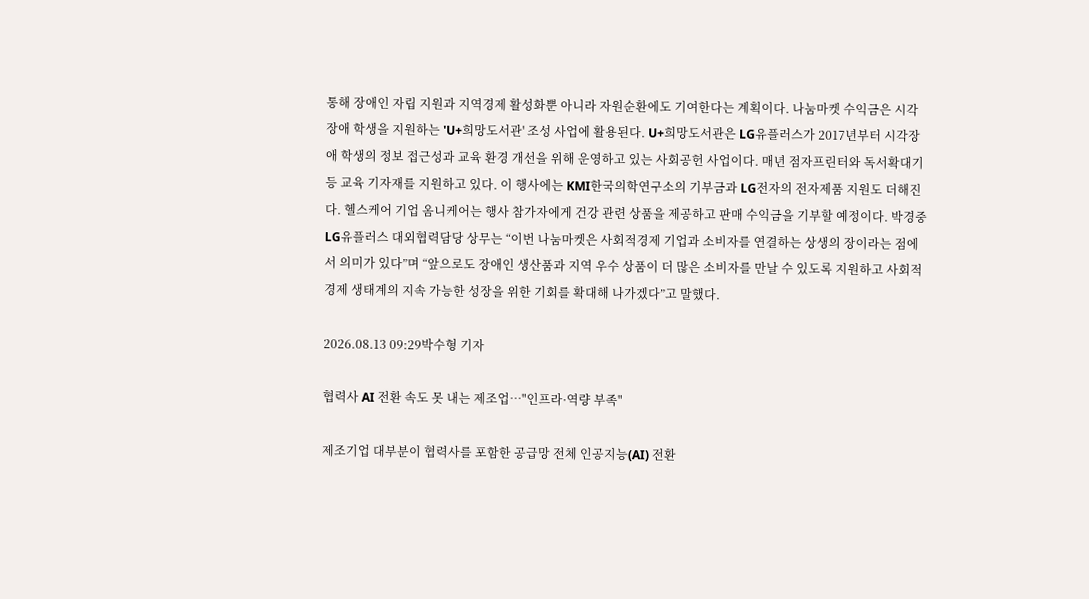통해 장애인 자립 지원과 지역경제 활성화뿐 아니라 자원순환에도 기여한다는 계획이다. 나눔마켓 수익금은 시각장애 학생을 지원하는 'U+희망도서관' 조성 사업에 활용된다. U+희망도서관은 LG유플러스가 2017년부터 시각장애 학생의 정보 접근성과 교육 환경 개선을 위해 운영하고 있는 사회공헌 사업이다. 매년 점자프린터와 독서확대기 등 교육 기자재를 지원하고 있다. 이 행사에는 KMI한국의학연구소의 기부금과 LG전자의 전자제품 지원도 더해진다. 헬스케어 기업 옴니케어는 행사 참가자에게 건강 관련 상품을 제공하고 판매 수익금을 기부할 예정이다. 박경중 LG유플러스 대외협력담당 상무는 “이번 나눔마켓은 사회적경제 기업과 소비자를 연결하는 상생의 장이라는 점에서 의미가 있다”며 “앞으로도 장애인 생산품과 지역 우수 상품이 더 많은 소비자를 만날 수 있도록 지원하고 사회적경제 생태계의 지속 가능한 성장을 위한 기회를 확대해 나가겠다”고 말했다.

2026.08.13 09:29박수형 기자

협력사 AI 전환 속도 못 내는 제조업…"인프라·역량 부족"

제조기업 대부분이 협력사를 포함한 공급망 전체 인공지능(AI) 전환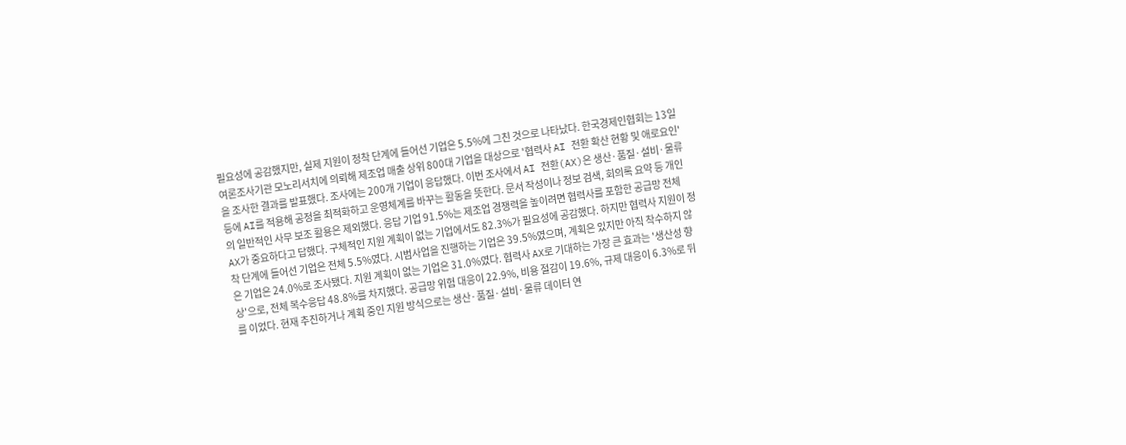필요성에 공감했지만, 실제 지원이 정착 단계에 들어선 기업은 5.5%에 그친 것으로 나타났다. 한국경제인협회는 13일 여론조사기관 모노리서치에 의뢰해 제조업 매출 상위 800대 기업을 대상으로 '협력사 AI 전환 확산 현황 및 애로요인'을 조사한 결과를 발표했다. 조사에는 200개 기업이 응답했다. 이번 조사에서 AI 전환(AX)은 생산·품질·설비·물류 등에 AI를 적용해 공정을 최적화하고 운영체계를 바꾸는 활동을 뜻한다. 문서 작성이나 정보 검색, 회의록 요약 등 개인의 일반적인 사무 보조 활용은 제외했다. 응답 기업 91.5%는 제조업 경쟁력을 높이려면 협력사를 포함한 공급망 전체 AX가 중요하다고 답했다. 구체적인 지원 계획이 없는 기업에서도 82.3%가 필요성에 공감했다. 하지만 협력사 지원이 정착 단계에 들어선 기업은 전체 5.5%였다. 시범사업을 진행하는 기업은 39.5%였으며, 계획은 있지만 아직 착수하지 않은 기업은 24.0%로 조사됐다. 지원 계획이 없는 기업은 31.0%였다. 협력사 AX로 기대하는 가장 큰 효과는 '생산성 향상'으로, 전체 복수응답 48.8%를 차지했다. 공급망 위험 대응이 22.9%, 비용 절감이 19.6%, 규제 대응이 6.3%로 뒤를 이었다. 현재 추진하거나 계획 중인 지원 방식으로는 생산·품질·설비·물류 데이터 연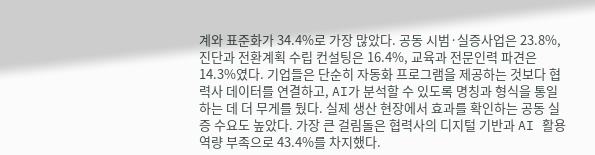계와 표준화가 34.4%로 가장 많았다. 공동 시범·실증사업은 23.8%, 진단과 전환계획 수립 컨설팅은 16.4%, 교육과 전문인력 파견은 14.3%였다. 기업들은 단순히 자동화 프로그램을 제공하는 것보다 협력사 데이터를 연결하고, AI가 분석할 수 있도록 명칭과 형식을 통일하는 데 더 무게를 뒀다. 실제 생산 현장에서 효과를 확인하는 공동 실증 수요도 높았다. 가장 큰 걸림돌은 협력사의 디지털 기반과 AI 활용 역량 부족으로 43.4%를 차지했다.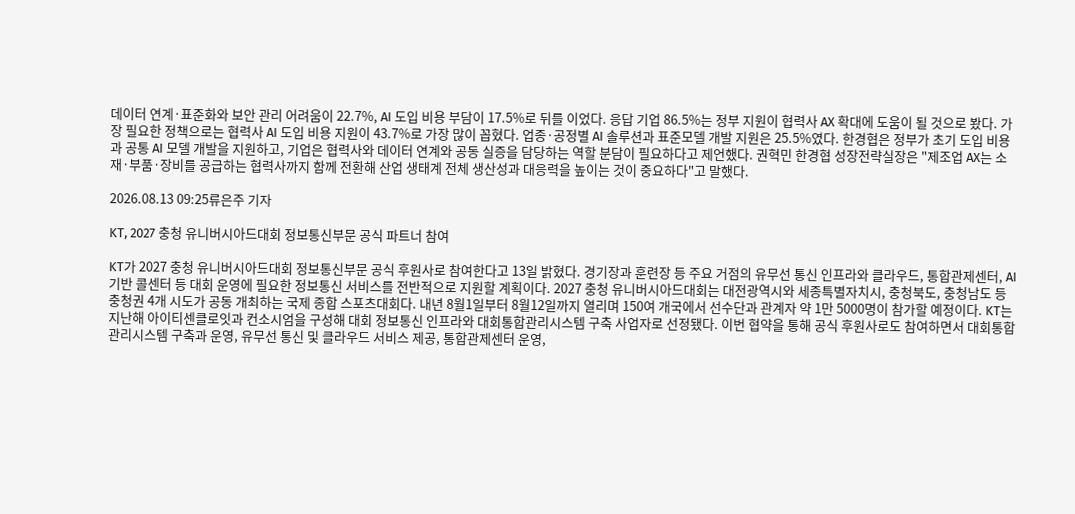데이터 연계·표준화와 보안 관리 어려움이 22.7%, AI 도입 비용 부담이 17.5%로 뒤를 이었다. 응답 기업 86.5%는 정부 지원이 협력사 AX 확대에 도움이 될 것으로 봤다. 가장 필요한 정책으로는 협력사 AI 도입 비용 지원이 43.7%로 가장 많이 꼽혔다. 업종·공정별 AI 솔루션과 표준모델 개발 지원은 25.5%였다. 한경협은 정부가 초기 도입 비용과 공통 AI 모델 개발을 지원하고, 기업은 협력사와 데이터 연계와 공동 실증을 담당하는 역할 분담이 필요하다고 제언했다. 권혁민 한경협 성장전략실장은 "제조업 AX는 소재·부품·장비를 공급하는 협력사까지 함께 전환해 산업 생태계 전체 생산성과 대응력을 높이는 것이 중요하다"고 말했다.

2026.08.13 09:25류은주 기자

KT, 2027 충청 유니버시아드대회 정보통신부문 공식 파트너 참여

KT가 2027 충청 유니버시아드대회 정보통신부문 공식 후원사로 참여한다고 13일 밝혔다. 경기장과 훈련장 등 주요 거점의 유무선 통신 인프라와 클라우드, 통합관제센터, AI 기반 콜센터 등 대회 운영에 필요한 정보통신 서비스를 전반적으로 지원할 계획이다. 2027 충청 유니버시아드대회는 대전광역시와 세종특별자치시, 충청북도, 충청남도 등 충청권 4개 시도가 공동 개최하는 국제 종합 스포츠대회다. 내년 8월1일부터 8월12일까지 열리며 150여 개국에서 선수단과 관계자 약 1만 5000명이 참가할 예정이다. KT는 지난해 아이티센클로잇과 컨소시엄을 구성해 대회 정보통신 인프라와 대회통합관리시스템 구축 사업자로 선정됐다. 이번 협약을 통해 공식 후원사로도 참여하면서 대회통합관리시스템 구축과 운영, 유무선 통신 및 클라우드 서비스 제공, 통합관제센터 운영,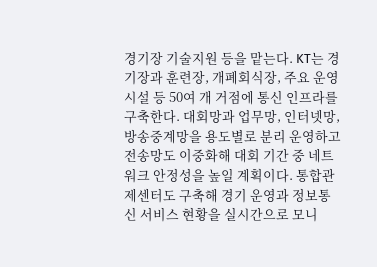경기장 기술지원 등을 맡는다. KT는 경기장과 훈련장, 개폐회식장, 주요 운영시설 등 50여 개 거점에 통신 인프라를 구축한다. 대회망과 업무망, 인터넷망, 방송중계망을 용도별로 분리 운영하고 전송망도 이중화해 대회 기간 중 네트워크 안정성을 높일 계획이다. 통합관제센터도 구축해 경기 운영과 정보통신 서비스 현황을 실시간으로 모니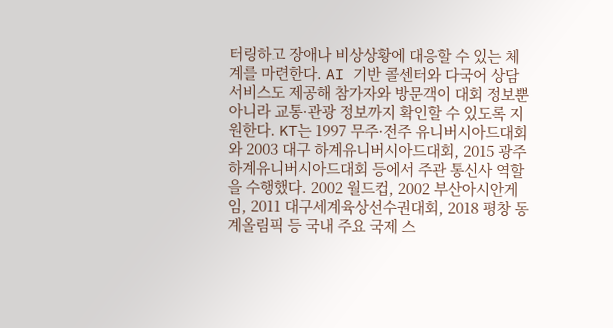터링하고 장애나 비상상황에 대응할 수 있는 체계를 마련한다. AI 기반 콜센터와 다국어 상담 서비스도 제공해 참가자와 방문객이 대회 정보뿐 아니라 교통·관광 정보까지 확인할 수 있도록 지원한다. KT는 1997 무주·전주 유니버시아드대회와 2003 대구 하계유니버시아드대회, 2015 광주 하계유니버시아드대회 등에서 주관 통신사 역할을 수행했다. 2002 월드컵, 2002 부산아시안게임, 2011 대구세계육상선수권대회, 2018 평창 동계올림픽 등 국내 주요 국제 스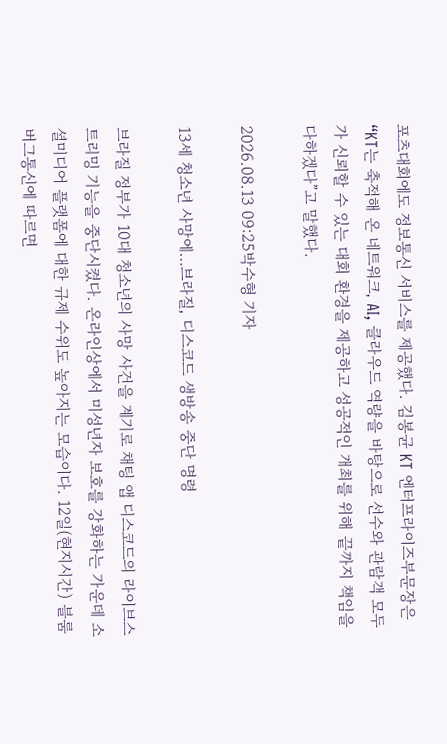포츠대회에도 정보통신 서비스를 제공했다. 김봉균 KT 엔터프라이즈부문장은 “KT는 축적해 온 네트워크, AI, 클라우드 역량을 바탕으로 선수와 관람객 모두가 신뢰할 수 있는 대회 환경을 제공하고 성공적인 개최를 위해 끝까지 책임을 다하겠다”고 말했다.

2026.08.13 09:25박수형 기자

13세 청소년 사망에…브라질, 디스코드 생방송 중단 명령

브라질 정부가 10대 청소년의 사망 사건을 계기로 채팅 앱 디스코드의 라이브스트리밍 기능을 중단시켰다. 온라인상에서 미성년자 보호를 강화하는 가운데 소셜미디어 플랫폼에 대한 규제 수위도 높아지는 모습이다. 12일(현지시간) 블룸버그통신에 따르면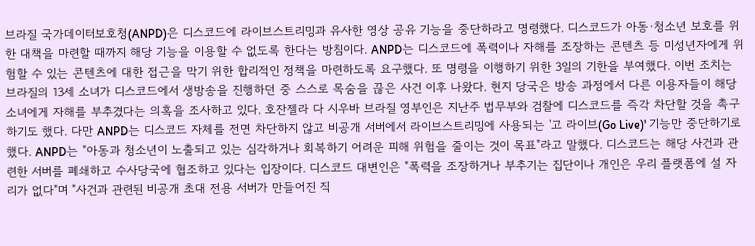브라질 국가데이터보호청(ANPD)은 디스코드에 라이브스트리밍과 유사한 영상 공유 기능을 중단하라고 명령했다. 디스코드가 아동·청소년 보호를 위한 대책을 마련할 때까지 해당 기능을 이용할 수 없도록 한다는 방침이다. ANPD는 디스코드에 폭력이나 자해를 조장하는 콘텐츠 등 미성년자에게 위험할 수 있는 콘텐츠에 대한 접근을 막기 위한 합리적인 정책을 마련하도록 요구했다. 또 명령을 이행하기 위한 3일의 기한을 부여했다. 이번 조치는 브라질의 13세 소녀가 디스코드에서 생방송을 진행하던 중 스스로 목숨을 끊은 사건 이후 나왔다. 현지 당국은 방송 과정에서 다른 이용자들이 해당 소녀에게 자해를 부추겼다는 의혹을 조사하고 있다. 호잔젤라 다 시우바 브라질 영부인은 지난주 법무부와 검찰에 디스코드를 즉각 차단할 것을 촉구하기도 했다. 다만 ANPD는 디스코드 자체를 전면 차단하지 않고 비공개 서버에서 라이브스트리밍에 사용되는 '고 라이브(Go Live)' 기능만 중단하기로 했다. ANPD는 "아동과 청소년이 노출되고 있는 심각하거나 회복하기 어려운 피해 위험을 줄이는 것이 목표"라고 말했다. 디스코드는 해당 사건과 관련한 서버를 폐쇄하고 수사당국에 협조하고 있다는 입장이다. 디스코드 대변인은 "폭력을 조장하거나 부추기는 집단이나 개인은 우리 플랫폼에 설 자리가 없다"며 "사건과 관련된 비공개 초대 전용 서버가 만들어진 직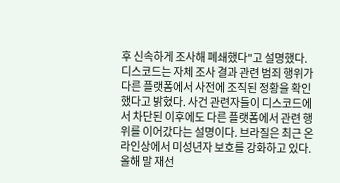후 신속하게 조사해 폐쇄했다"고 설명했다. 디스코드는 자체 조사 결과 관련 범죄 행위가 다른 플랫폼에서 사전에 조직된 정황을 확인했다고 밝혔다. 사건 관련자들이 디스코드에서 차단된 이후에도 다른 플랫폼에서 관련 행위를 이어갔다는 설명이다. 브라질은 최근 온라인상에서 미성년자 보호를 강화하고 있다. 올해 말 재선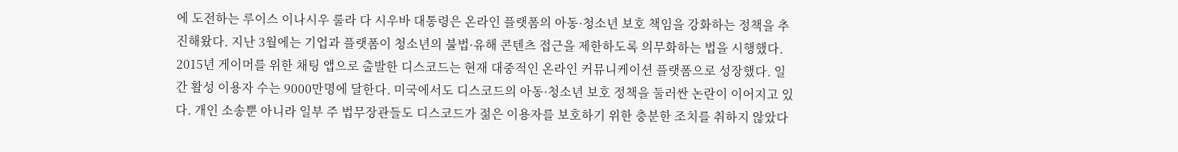에 도전하는 루이스 이나시우 룰라 다 시우바 대통령은 온라인 플랫폼의 아동·청소년 보호 책임을 강화하는 정책을 추진해왔다. 지난 3월에는 기업과 플랫폼이 청소년의 불법·유해 콘텐츠 접근을 제한하도록 의무화하는 법을 시행했다. 2015년 게이머를 위한 채팅 앱으로 출발한 디스코드는 현재 대중적인 온라인 커뮤니케이션 플랫폼으로 성장했다. 일간 활성 이용자 수는 9000만명에 달한다. 미국에서도 디스코드의 아동·청소년 보호 정책을 둘러싼 논란이 이어지고 있다. 개인 소송뿐 아니라 일부 주 법무장관들도 디스코드가 젊은 이용자를 보호하기 위한 충분한 조치를 취하지 않았다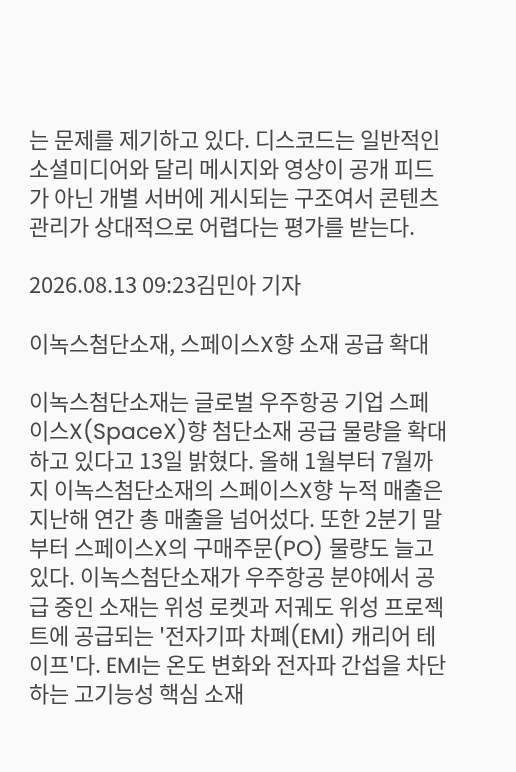는 문제를 제기하고 있다. 디스코드는 일반적인 소셜미디어와 달리 메시지와 영상이 공개 피드가 아닌 개별 서버에 게시되는 구조여서 콘텐츠 관리가 상대적으로 어렵다는 평가를 받는다.

2026.08.13 09:23김민아 기자

이녹스첨단소재, 스페이스X향 소재 공급 확대

이녹스첨단소재는 글로벌 우주항공 기업 스페이스X(SpaceX)향 첨단소재 공급 물량을 확대하고 있다고 13일 밝혔다. 올해 1월부터 7월까지 이녹스첨단소재의 스페이스X향 누적 매출은 지난해 연간 총 매출을 넘어섰다. 또한 2분기 말부터 스페이스X의 구매주문(PO) 물량도 늘고 있다. 이녹스첨단소재가 우주항공 분야에서 공급 중인 소재는 위성 로켓과 저궤도 위성 프로젝트에 공급되는 '전자기파 차폐(EMI) 캐리어 테이프'다. EMI는 온도 변화와 전자파 간섭을 차단하는 고기능성 핵심 소재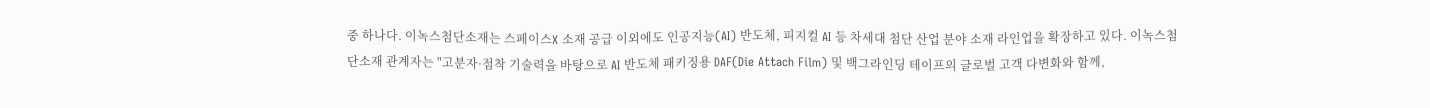중 하나다. 이녹스첨단소재는 스페이스X 소재 공급 이외에도 인공지능(AI) 반도체, 피지컬 AI 등 차세대 첨단 산업 분야 소재 라인업을 확장하고 있다. 이녹스첨단소재 관계자는 "고분자·점착 기술력을 바탕으로 AI 반도체 패키징용 DAF(Die Attach Film) 및 백그라인딩 테이프의 글로벌 고객 다변화와 함께,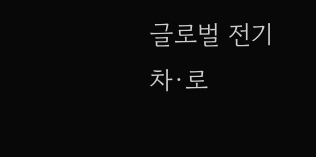글로벌 전기차·로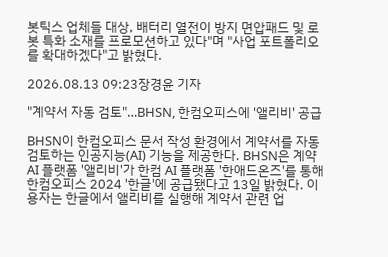봇틱스 업체들 대상, 배터리 열전이 방지 면압패드 및 로봇 특화 소재를 프로모션하고 있다"며 "사업 포트폴리오를 확대하겠다"고 밝혔다.

2026.08.13 09:23장경윤 기자

"계약서 자동 검토"…BHSN, 한컴오피스에 '앨리비' 공급

BHSN이 한컴오피스 문서 작성 환경에서 계약서를 자동 검토하는 인공지능(AI) 기능을 제공한다. BHSN은 계약 AI 플랫폼 '앨리비'가 한컴 AI 플랫폼 '한애드온즈'를 통해 한컴오피스 2024 '한글'에 공급됐다고 13일 밝혔다. 이용자는 한글에서 앨리비를 실행해 계약서 관련 업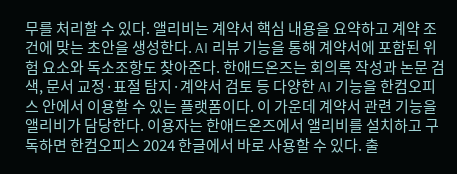무를 처리할 수 있다. 앨리비는 계약서 핵심 내용을 요약하고 계약 조건에 맞는 초안을 생성한다. AI 리뷰 기능을 통해 계약서에 포함된 위험 요소와 독소조항도 찾아준다. 한애드온즈는 회의록 작성과 논문 검색, 문서 교정·표절 탐지·계약서 검토 등 다양한 AI 기능을 한컴오피스 안에서 이용할 수 있는 플랫폼이다. 이 가운데 계약서 관련 기능을 앨리비가 담당한다. 이용자는 한애드온즈에서 앨리비를 설치하고 구독하면 한컴오피스 2024 한글에서 바로 사용할 수 있다. 출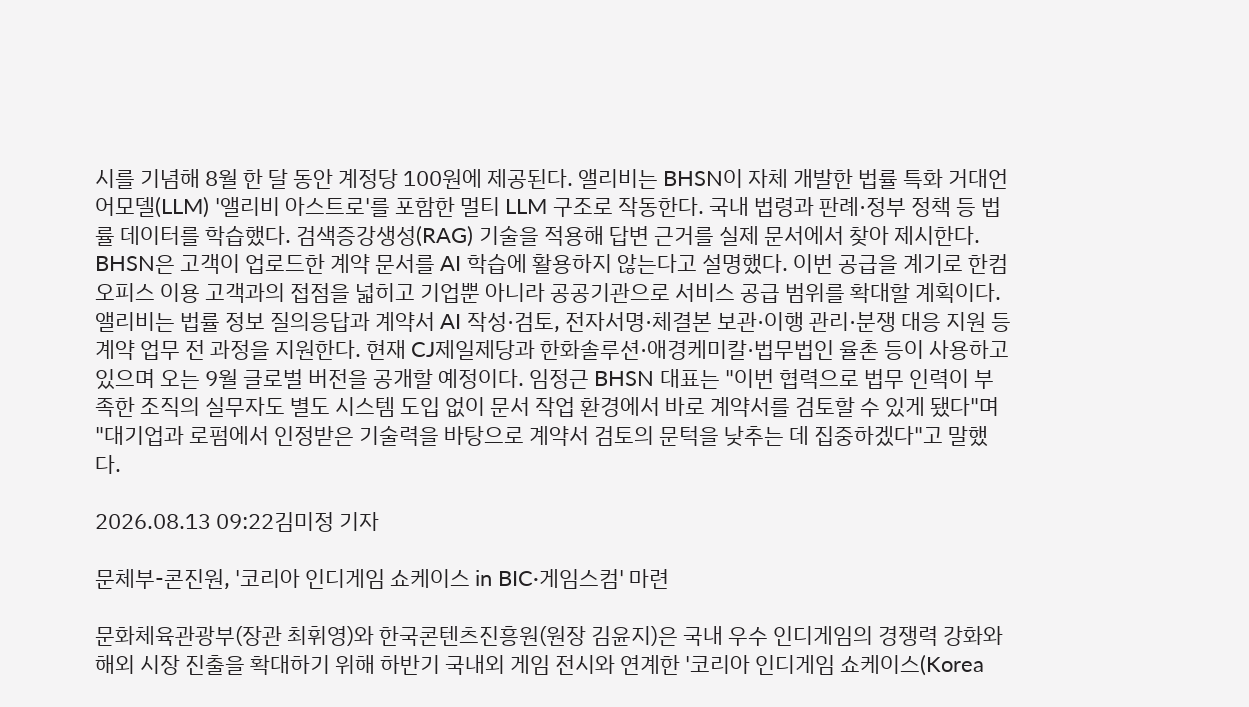시를 기념해 8월 한 달 동안 계정당 100원에 제공된다. 앨리비는 BHSN이 자체 개발한 법률 특화 거대언어모델(LLM) '앨리비 아스트로'를 포함한 멀티 LLM 구조로 작동한다. 국내 법령과 판례·정부 정책 등 법률 데이터를 학습했다. 검색증강생성(RAG) 기술을 적용해 답변 근거를 실제 문서에서 찾아 제시한다. BHSN은 고객이 업로드한 계약 문서를 AI 학습에 활용하지 않는다고 설명했다. 이번 공급을 계기로 한컴오피스 이용 고객과의 접점을 넓히고 기업뿐 아니라 공공기관으로 서비스 공급 범위를 확대할 계획이다. 앨리비는 법률 정보 질의응답과 계약서 AI 작성·검토, 전자서명·체결본 보관·이행 관리·분쟁 대응 지원 등 계약 업무 전 과정을 지원한다. 현재 CJ제일제당과 한화솔루션·애경케미칼·법무법인 율촌 등이 사용하고 있으며 오는 9월 글로벌 버전을 공개할 예정이다. 임정근 BHSN 대표는 "이번 협력으로 법무 인력이 부족한 조직의 실무자도 별도 시스템 도입 없이 문서 작업 환경에서 바로 계약서를 검토할 수 있게 됐다"며 "대기업과 로펌에서 인정받은 기술력을 바탕으로 계약서 검토의 문턱을 낮추는 데 집중하겠다"고 말했다.

2026.08.13 09:22김미정 기자

문체부-콘진원, '코리아 인디게임 쇼케이스 in BIC·게임스컴' 마련

문화체육관광부(장관 최휘영)와 한국콘텐츠진흥원(원장 김윤지)은 국내 우수 인디게임의 경쟁력 강화와 해외 시장 진출을 확대하기 위해 하반기 국내외 게임 전시와 연계한 '코리아 인디게임 쇼케이스(Korea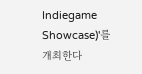Indiegame Showcase)'를 개최한다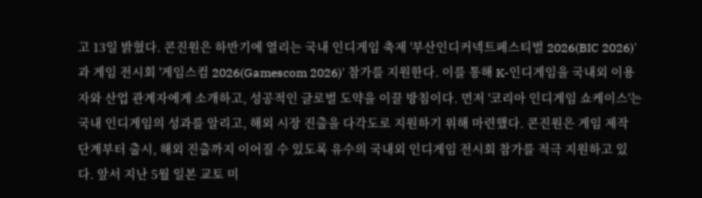고 13일 밝혔다. 콘진원은 하반기에 열리는 국내 인디게임 축제 '부산인디커넥트페스티벌 2026(BIC 2026)'과 게임 전시회 '게임스컴 2026(Gamescom 2026)' 참가를 지원한다. 이를 통해 K-인디게임을 국내외 이용자와 산업 관계자에게 소개하고, 성공적인 글로벌 도약을 이끌 방침이다. 먼저 '코리아 인디게임 쇼케이스'는 국내 인디게임의 성과를 알리고, 해외 시장 진출을 다각도로 지원하기 위해 마련했다. 콘진원은 게임 제작 단계부터 출시, 해외 진출까지 이어질 수 있도록 유수의 국내외 인디게임 전시회 참가를 적극 지원하고 있다. 앞서 지난 5월 일본 교토 미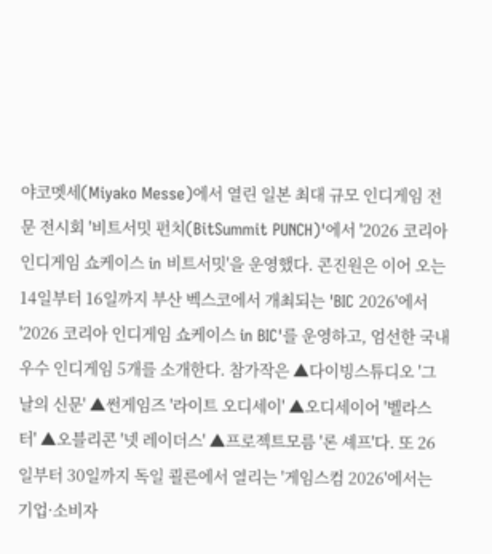야코멧세(Miyako Messe)에서 열린 일본 최대 규모 인디게임 전문 전시회 '비트서밋 펀치(BitSummit PUNCH)'에서 '2026 코리아 인디게임 쇼케이스 in 비트서밋'을 운영했다. 콘진원은 이어 오는 14일부터 16일까지 부산 벡스코에서 개최되는 'BIC 2026'에서 '2026 코리아 인디게임 쇼케이스 in BIC'를 운영하고, 엄선한 국내 우수 인디게임 5개를 소개한다. 참가작은 ▲다이빙스튜디오 '그날의 신문' ▲썬게임즈 '라이트 오디세이' ▲오디세이어 '벨라스터' ▲오블리콘 '넷 레이더스' ▲프로젝트모름 '론 셰프'다. 또 26일부터 30일까지 독일 쾰른에서 열리는 '게임스컴 2026'에서는 기업·소비자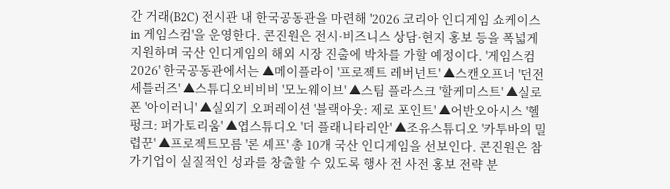간 거래(B2C) 전시관 내 한국공동관을 마련해 '2026 코리아 인디게임 쇼케이스 in 게임스컴'을 운영한다. 콘진원은 전시·비즈니스 상담·현지 홍보 등을 폭넓게 지원하며 국산 인디게임의 해외 시장 진출에 박차를 가할 예정이다. '게임스컴 2026' 한국공동관에서는 ▲메이플라이 '프로젝트 레버넌트' ▲스캔오프너 '던전 세틀러즈' ▲스튜디오비비비 '모노웨이브' ▲스팀 플라스크 '할케미스트' ▲실로폰 '아이러니' ▲실외기 오퍼레이션 '블랙아웃: 제로 포인트' ▲어반오아시스 '헬펑크: 퍼가토리움' ▲엽스튜디오 '더 플래니타리안' ▲조유스튜디오 '카투바의 밀렵꾼' ▲프로젝트모름 '론 셰프' 총 10개 국산 인디게임을 선보인다. 콘진원은 참가기업이 실질적인 성과를 창출할 수 있도록 행사 전 사전 홍보 전략 분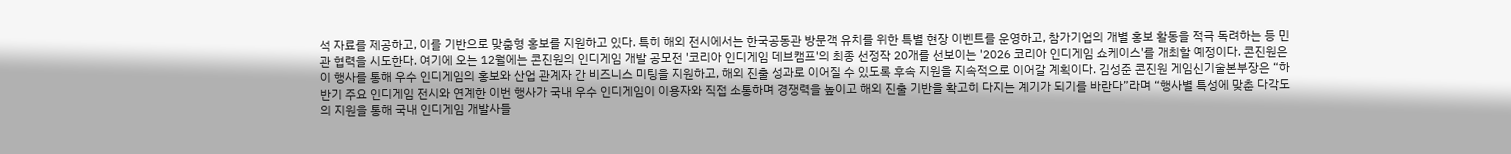석 자료를 제공하고, 이를 기반으로 맞춤형 홍보를 지원하고 있다. 특히 해외 전시에서는 한국공동관 방문객 유치를 위한 특별 현장 이벤트를 운영하고, 참가기업의 개별 홍보 활동을 적극 독려하는 등 민관 협력을 시도한다. 여기에 오는 12월에는 콘진원의 인디게임 개발 공모전 '코리아 인디게임 데브캠프'의 최종 선정작 20개를 선보이는 '2026 코리아 인디게임 쇼케이스'를 개최할 예정이다. 콘진원은 이 행사를 통해 우수 인디게임의 홍보와 산업 관계자 간 비즈니스 미팅을 지원하고, 해외 진출 성과로 이어질 수 있도록 후속 지원을 지속적으로 이어갈 계획이다. 김성준 콘진원 게임신기술본부장은 “하반기 주요 인디게임 전시와 연계한 이번 행사가 국내 우수 인디게임이 이용자와 직접 소통하며 경쟁력을 높이고 해외 진출 기반을 확고히 다지는 계기가 되기를 바란다”라며 “행사별 특성에 맞춘 다각도의 지원을 통해 국내 인디게임 개발사들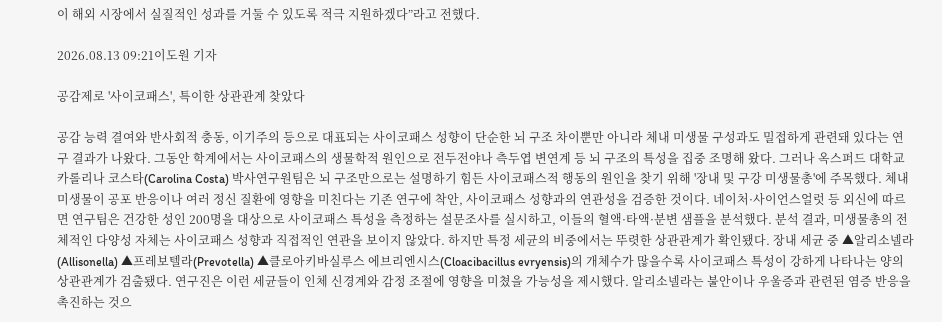이 해외 시장에서 실질적인 성과를 거둘 수 있도록 적극 지원하겠다”라고 전했다.

2026.08.13 09:21이도원 기자

공감제로 '사이코패스', 특이한 상관관계 찾았다

공감 능력 결여와 반사회적 충동, 이기주의 등으로 대표되는 사이코패스 성향이 단순한 뇌 구조 차이뿐만 아니라 체내 미생물 구성과도 밀접하게 관련돼 있다는 연구 결과가 나왔다. 그동안 학계에서는 사이코패스의 생물학적 원인으로 전두전야나 측두엽 변연계 등 뇌 구조의 특성을 집중 조명해 왔다. 그러나 옥스퍼드 대학교 카롤리나 코스타(Carolina Costa) 박사연구원팀은 뇌 구조만으로는 설명하기 힘든 사이코패스적 행동의 원인을 찾기 위해 '장내 및 구강 미생물총'에 주목했다. 체내 미생물이 공포 반응이나 여러 정신 질환에 영향을 미친다는 기존 연구에 착안, 사이코패스 성향과의 연관성을 검증한 것이다. 네이처·사이언스얼럿 등 외신에 따르면 연구팀은 건강한 성인 200명을 대상으로 사이코패스 특성을 측정하는 설문조사를 실시하고, 이들의 혈액·타액·분변 샘플을 분석했다. 분석 결과, 미생물총의 전체적인 다양성 자체는 사이코패스 성향과 직접적인 연관을 보이지 않았다. 하지만 특정 세균의 비중에서는 뚜렷한 상관관계가 확인됐다. 장내 세균 중 ▲알리소넬라(Allisonella) ▲프레보텔라(Prevotella) ▲클로아키바실루스 에브리엔시스(Cloacibacillus evryensis)의 개체수가 많을수록 사이코패스 특성이 강하게 나타나는 양의 상관관계가 검출됐다. 연구진은 이런 세균들이 인체 신경계와 감정 조절에 영향을 미쳤을 가능성을 제시했다. 알리소넬라는 불안이나 우울증과 관련된 염증 반응을 촉진하는 것으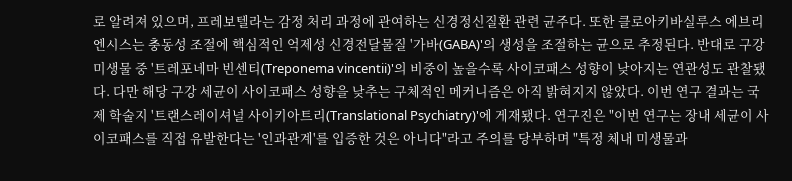로 알려져 있으며, 프레보텔라는 감정 처리 과정에 관여하는 신경정신질환 관련 균주다. 또한 클로아키바실루스 에브리엔시스는 충동성 조절에 핵심적인 억제성 신경전달물질 '가바(GABA)'의 생성을 조절하는 균으로 추정된다. 반대로 구강 미생물 중 '트레포네마 빈센티(Treponema vincentii)'의 비중이 높을수록 사이코패스 성향이 낮아지는 연관성도 관찰됐다. 다만 해당 구강 세균이 사이코패스 성향을 낮추는 구체적인 메커니즘은 아직 밝혀지지 않았다. 이번 연구 결과는 국제 학술지 '트랜스레이셔널 사이키아트리(Translational Psychiatry)'에 게재됐다. 연구진은 "이번 연구는 장내 세균이 사이코패스를 직접 유발한다는 '인과관계'를 입증한 것은 아니다"라고 주의를 당부하며 "특정 체내 미생물과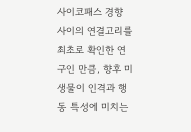사이코패스 경향 사이의 연결고리를 최초로 확인한 연구인 만큼, 향후 미생물이 인격과 행동 특성에 미치는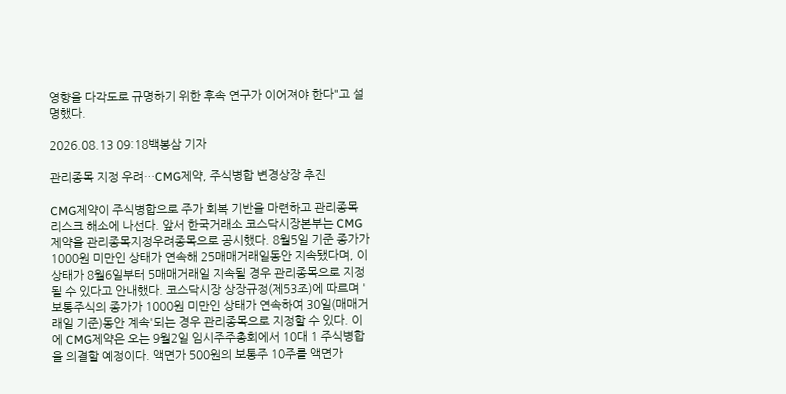영향을 다각도로 규명하기 위한 후속 연구가 이어져야 한다"고 설명했다.

2026.08.13 09:18백봉삼 기자

관리종목 지정 우려…CMG제약, 주식병합 변경상장 추진

CMG제약이 주식병합으로 주가 회복 기반을 마련하고 관리종목 리스크 해소에 나선다. 앞서 한국거래소 코스닥시장본부는 CMG제약을 관리종목지정우려종목으로 공시했다. 8월5일 기준 종가가 1000원 미만인 상태가 연속해 25매매거래일동안 지속됐다며, 이 상태가 8월6일부터 5매매거래일 지속될 경우 관리종목으로 지정될 수 있다고 안내했다. 코스닥시장 상장규정(제53조)에 따르며 '보통주식의 종가가 1000원 미만인 상태가 연속하여 30일(매매거래일 기준)동안 계속'되는 경우 관리종목으로 지정할 수 있다. 이에 CMG제약은 오는 9월2일 임시주주총회에서 10대 1 주식병합을 의결할 예정이다. 액면가 500원의 보통주 10주를 액면가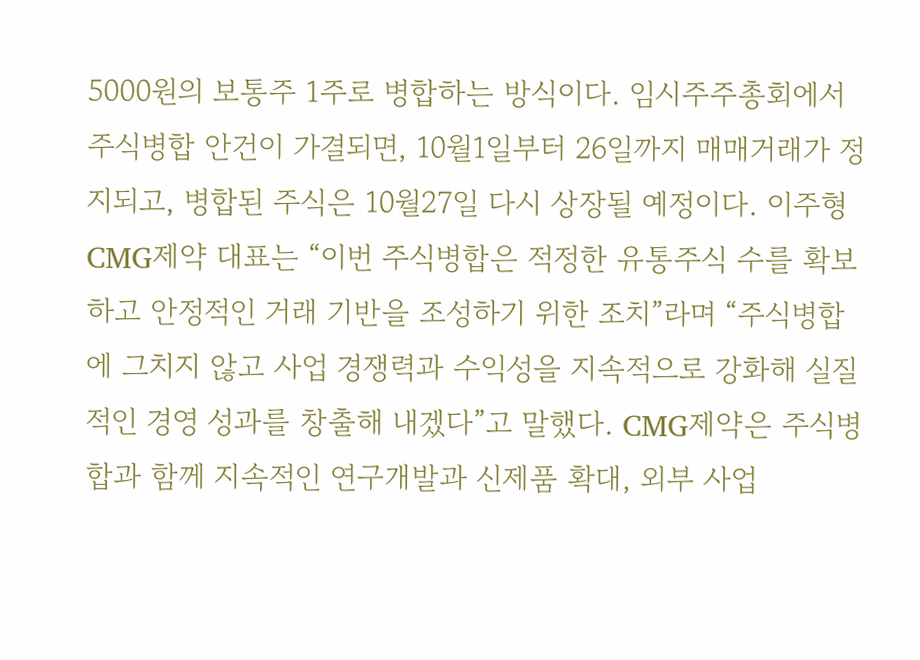5000원의 보통주 1주로 병합하는 방식이다. 임시주주총회에서 주식병합 안건이 가결되면, 10월1일부터 26일까지 매매거래가 정지되고, 병합된 주식은 10월27일 다시 상장될 예정이다. 이주형 CMG제약 대표는 “이번 주식병합은 적정한 유통주식 수를 확보하고 안정적인 거래 기반을 조성하기 위한 조치”라며 “주식병합에 그치지 않고 사업 경쟁력과 수익성을 지속적으로 강화해 실질적인 경영 성과를 창출해 내겠다”고 말했다. CMG제약은 주식병합과 함께 지속적인 연구개발과 신제품 확대, 외부 사업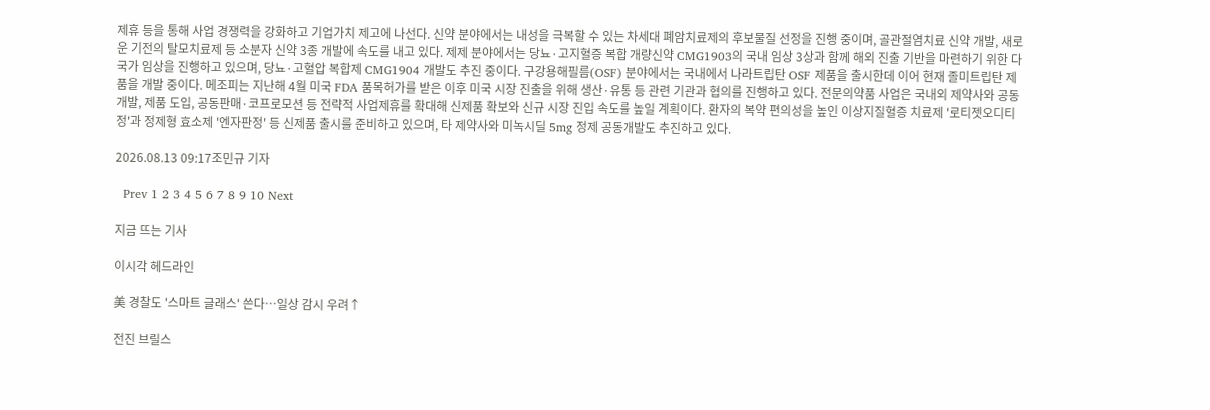제휴 등을 통해 사업 경쟁력을 강화하고 기업가치 제고에 나선다. 신약 분야에서는 내성을 극복할 수 있는 차세대 폐암치료제의 후보물질 선정을 진행 중이며, 골관절염치료 신약 개발, 새로운 기전의 탈모치료제 등 소분자 신약 3종 개발에 속도를 내고 있다. 제제 분야에서는 당뇨·고지혈증 복합 개량신약 CMG1903의 국내 임상 3상과 함께 해외 진출 기반을 마련하기 위한 다국가 임상을 진행하고 있으며, 당뇨·고혈압 복합제 CMG1904 개발도 추진 중이다. 구강용해필름(OSF) 분야에서는 국내에서 나라트립탄 OSF 제품을 출시한데 이어 현재 졸미트립탄 제품을 개발 중이다. 메조피는 지난해 4월 미국 FDA 품목허가를 받은 이후 미국 시장 진출을 위해 생산·유통 등 관련 기관과 협의를 진행하고 있다. 전문의약품 사업은 국내외 제약사와 공동개발, 제품 도입, 공동판매·코프로모션 등 전략적 사업제휴를 확대해 신제품 확보와 신규 시장 진입 속도를 높일 계획이다. 환자의 복약 편의성을 높인 이상지질혈증 치료제 '로티젯오디티정'과 정제형 효소제 '엔자판정' 등 신제품 출시를 준비하고 있으며, 타 제약사와 미녹시딜 5mg 정제 공동개발도 추진하고 있다.

2026.08.13 09:17조민규 기자

  Prev 1 2 3 4 5 6 7 8 9 10 Next

지금 뜨는 기사

이시각 헤드라인

美 경찰도 '스마트 글래스' 쓴다…일상 감시 우려↑

전진 브릴스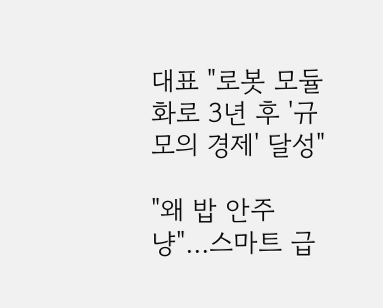대표 "로봇 모듈화로 3년 후 '규모의 경제' 달성"

"왜 밥 안주냥"…스마트 급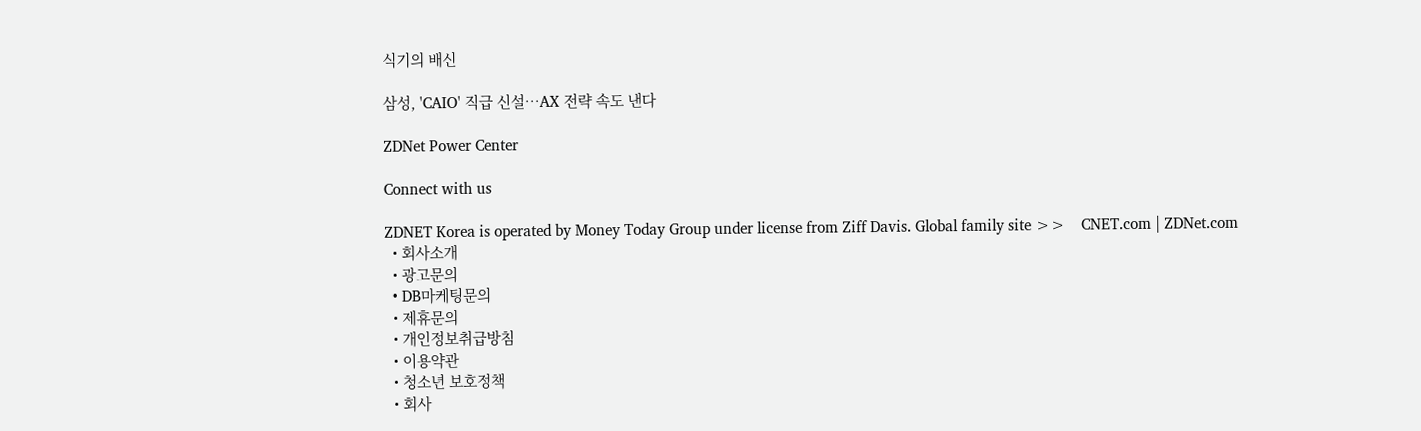식기의 배신

삼성, 'CAIO' 직급 신설…AX 전략 속도 낸다

ZDNet Power Center

Connect with us

ZDNET Korea is operated by Money Today Group under license from Ziff Davis. Global family site >>    CNET.com | ZDNet.com
  • 회사소개
  • 광고문의
  • DB마케팅문의
  • 제휴문의
  • 개인정보취급방침
  • 이용약관
  • 청소년 보호정책
  • 회사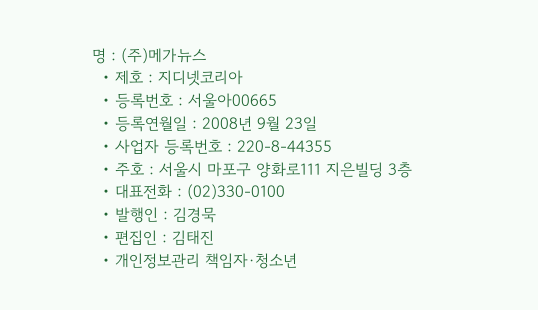명 : (주)메가뉴스
  • 제호 : 지디넷코리아
  • 등록번호 : 서울아00665
  • 등록연월일 : 2008년 9월 23일
  • 사업자 등록번호 : 220-8-44355
  • 주호 : 서울시 마포구 양화로111 지은빌딩 3층
  • 대표전화 : (02)330-0100
  • 발행인 : 김경묵
  • 편집인 : 김태진
  • 개인정보관리 책임자·청소년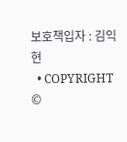보호책입자 : 김익현
  • COPYRIGHT ©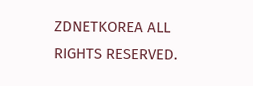ZDNETKOREA ALL RIGHTS RESERVED.